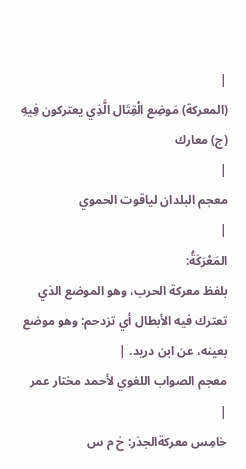|
(المعركة) مَوضِع الْقِتَال الَّذِي يعتركون فِيهِ (ج) معارك
|
معجم البلدان لياقوت الحموي
|
المَعْرَكَةُ:
بلفظ معركة الحرب، وهو الموضع الذي تعترك فيه الأبطال أي تزدحم: وهو موضع بعينه، عن ابن دريد. |
معجم الصواب اللغوي لأحمد مختار عمر
|
خامِس معركةالجذر: خ م س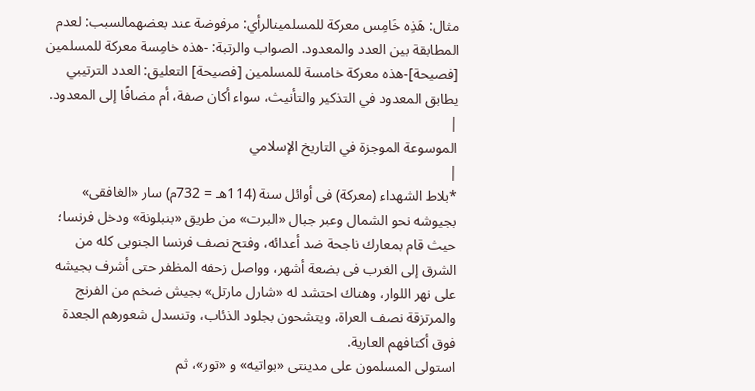مثال: هَذِه خَامِس معركة للمسلمينالرأي: مرفوضة عند بعضهمالسبب: لعدم المطابقة بين العدد والمعدود. الصواب والرتبة: -هذه خامِسة معركة للمسلمين [فصيحة]-هذه معركة خامسة للمسلمين [فصيحة] التعليق: العدد الترتيبي يطابق المعدود في التذكير والتأنيث، سواء أكان صفة، أم مضافًا إلى المعدود. |
الموسوعة الموجزة في التاريخ الإسلامي
|
*بلاط الشهداء (معركة) فى أوائل سنة (114هـ = 732م) سار «الغافقى» بجيوشه نحو الشمال وعبر جبال «البرت» من طريق «بنبلونة» ودخل فرنسا؛ حيث قام بمعارك ناجحة ضد أعدائه، وفتح نصف فرنسا الجنوبى كله من الشرق إلى الغرب فى بضعة أشهر، وواصل زحفه المظفر حتى أشرف بجيشه على نهر اللوار، وهناك احتشد له «شارل مارتل» بجيش ضخم من الفرنج والمرتزقة نصف العراة، ويتشحون بجلود الذئاب، وتنسدل شعورهم الجعدة فوق أكتافهم العارية.
استولى المسلمون على مدينتى «بواتيه» و «تور»، ثم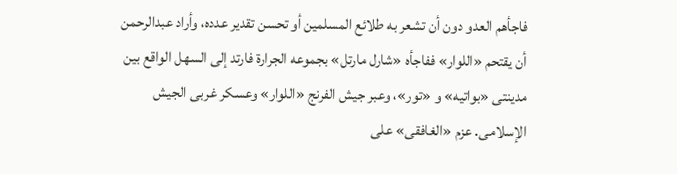فاجأهم العدو دون أن تشعر به طلائع المسلمين أو تحسن تقدير عدده، وأراد عبدالرحمن أن يقتحم «اللوار» ففاجأه «شارل مارتل» بجموعه الجرارة فارتد إلى السهل الواقع بين مدينتى «بواتيه» و «تور»، وعبر جيش الفرنج «اللوار» وعسكر غربى الجيش الإسلامى. عزم «الغافقى» على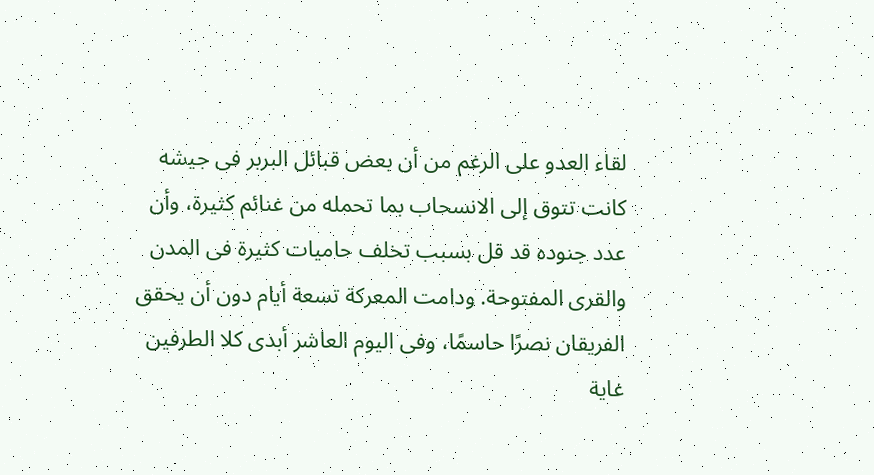لقاء العدو على الرغم من أن بعض قبائل البربر فى جيشه كانت تتوق إلى الانسحاب بما تحمله من غنائم كثيرة، وأن عدد جنوده قد قل بسبب تخلف حاميات كثيرة فى المدن والقرى المفتوحة. ودامت المعركة تسعة أيام دون أن يحقق الفريقان نصرًا حاسمًا، وفى اليوم العاشر أبدى كلا الطرفين غاية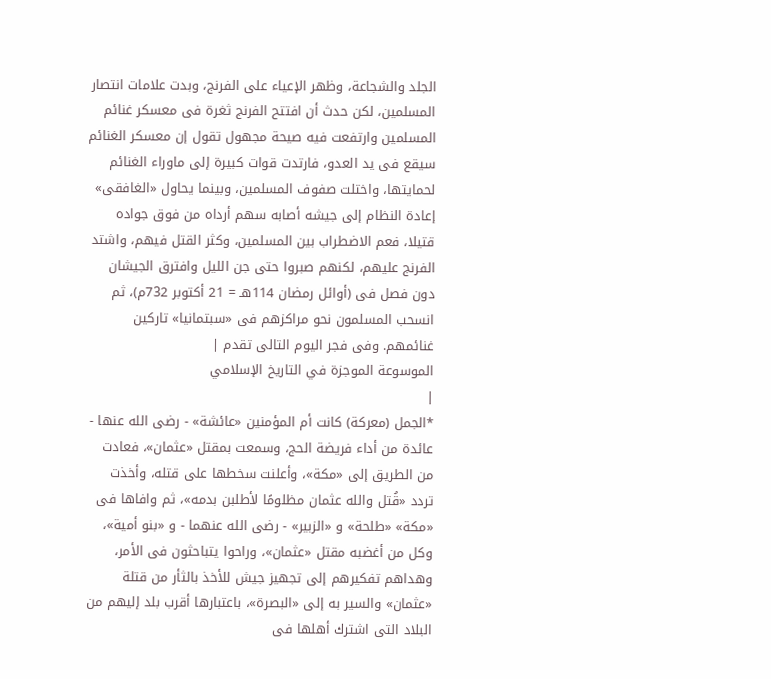الجلد والشجاعة، وظهر الإعياء على الفرنج، وبدت علامات انتصار المسلمين، لكن حدث أن افتتح الفرنج ثغرة فى معسكر غنائم المسلمين وارتفعت فيه صيحة مجهول تقول إن معسكر الغنائم سيقع فى يد العدو، فارتدت قوات كبيرة إلى ماوراء الغنائم لحمايتها، واختلت صفوف المسلمين، وبينما يحاول «الغافقى» إعادة النظام إلى جيشه أصابه سهم أرداه من فوق جواده قتيلا، فعم الاضطراب بين المسلمين، وكثر القتل فيهم، واشتد الفرنج عليهم، لكنهم صبروا حتى جن الليل وافترق الجيشان دون فصل فى (أوائل رمضان 114هـ = 21 أكتوبر 732م)، ثم انسحب المسلمون نحو مراكزهم فى «سبتمانيا» تاركين غنائمهم. وفى فجر اليوم التالى تقدم |
الموسوعة الموجزة في التاريخ الإسلامي
|
*الجمل (معركة) كانت أم المؤمنين «عائشة» - رضى الله عنها - عائدة من أداء فريضة الحج، وسمعت بمقتل «عثمان»، فعادت من الطريق إلى «مكة»، وأعلنت سخطها على قتله، وأخذت تردد «قُتل والله عثمان مظلومًا لأطلبن بدمه»، ثم وافاها فى «مكة» «طلحة» و «الزبير» - رضى الله عنهما - و «بنو أمية»، وكل من أغضبه مقتل «عثمان»، وراحوا يتباحثون فى الأمر، وهداهم تفكيرهم إلى تجهيز جيش للأخذ بالثأر من قتلة «عثمان» والسير به إلى «البصرة»، باعتبارها أقرب بلد إليهم من البلاد التى اشترك أهلها فى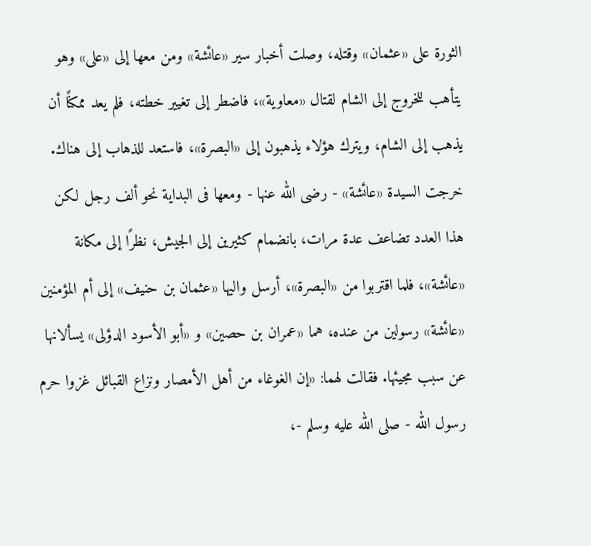الثورة على «عثمان» وقتله، وصلت أخبار سير «عائشة» ومن معها إلى «على» وهو يتأهب للخروج إلى الشام لقتال «معاوية»، فاضطر إلى تغيير خطته، فلم يعد ممكنًا أن يذهب إلى الشام، ويترك هؤلاء يذهبون إلى «البصرة»، فاستعد للذهاب إلى هناك.
خرجت السيدة «عائشة» - رضى الله عنها - ومعها فى البداية نحو ألف رجل لكن هذا العدد تضاعف عدة مرات، بانضمام كثيرين إلى الجيش، نظرًا إلى مكانة «عائشة»، فلما اقتربوا من «البصرة»، أرسل واليها «عثمان بن حنيف» إلى أم المؤمنين «عائشة» رسولين من عنده، هما «عمران بن حصين» و «أبو الأسود الدؤلى» يسألانها عن سبب مجيئها. فقالت لهما: «إن الغوغاء من أهل الأمصار ونزاع القبائل غزوا حرم رسول الله - صلى الله عليه وسلم -،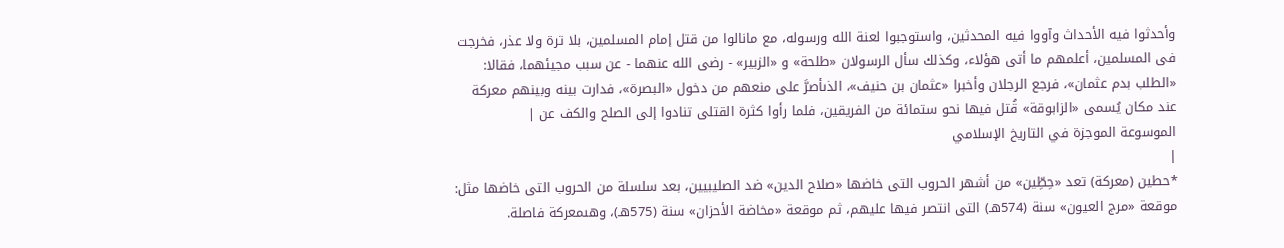وأحدثوا فيه الأحداث وآووا فيه المحدثين، واستوجبوا لعنة الله ورسوله، مع مانالوا من قتل إمام المسلمين، بلا ترة ولا عذر، فخرجت فى المسلمين، أعلمهم ما أتى هؤلاء، وكذلك سأل الرسولان «طلحة» و «الزبير» - رضى الله عنهما - عن سبب مجيئهما، فقالا: «الطلب بدم عثمان»، فرجع الرجلان وأخبرا «عثمان بن حنيف»، الذىأصرَّ على منعهم من دخول «البصرة»، فدارت بينه وبينهم معركة عند مكان يُسمى «الزابوقة» قُتل فيها نحو ستمائة من الفريقين، فلما رأوا كثرة القتلى تنادوا إلى الصلح والكف عن |
الموسوعة الموجزة في التاريخ الإسلامي
|
*حطين (معركة) تعد «حِطِّين» من أشهر الحروب التى خاضها «صلاح الدين» ضد الصليبيين، بعد سلسلة من الحروب التى خاضها مثل: موقعة «مرج العيون» سنة (574هـ) التى انتصر فيها عليهم، ثم موقعة «مخاضة الأحزان» سنة (575هـ)، وهىمعركة فاصلة.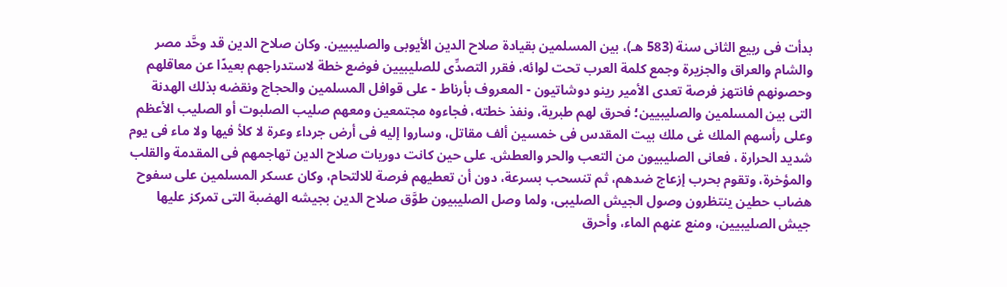بدأت فى ربيع الثانى سنة (583 هـ)، بين المسلمين بقيادة صلاح الدين الأيوبى والصليبيين. وكان صلاح الدين قد وحَّد مصر والشام والعراق والجزيرة وجمع كلمة العرب تحت لوائه، فقرر التصدِّى للصليبيين فوضع خطة لاستدراجهم بعيدًا عن معاقلهم وحصونهم فانتهز فرصة تعدى الأمير رينو دوشاتيون - المعروف بأرناط - على قوافل المسلمين والحجاج ونقضه بذلك الهدنة التى بين المسلمين والصليبيين؛ فحرق لهم طبرية، ونفذ خطته، فجاءوه مجتمعين ومعهم صليب الصلبوت أو الصليب الأعظم وعلى رأسهم الملك غى ملك بيت المقدس فى خمسين ألف مقاتل، وساروا إليه فى أرض جرداء وعرة لا كلأ فيها ولا ماء فى يوم شديد الحرارة ، فعانى الصليبيون من التعب والحر والعطش. على حين كانت دوريات صلاح الدين تهاجمهم فى المقدمة والقلب والمؤخرة، وتقوم بحرب إزعاج ضدهم، ثم تنسحب بسرعة، دون أن تعطيهم فرصة للالتحام، وكان عسكر المسلمين على سفوح هضاب حطين ينتظرون وصول الجيش الصليبى، ولما وصل الصليبيون طوَّق صلاح الدين بجيشه الهضبة التى تمركز عليها جيش الصليبيين، ومنع عنهم الماء، وأحرق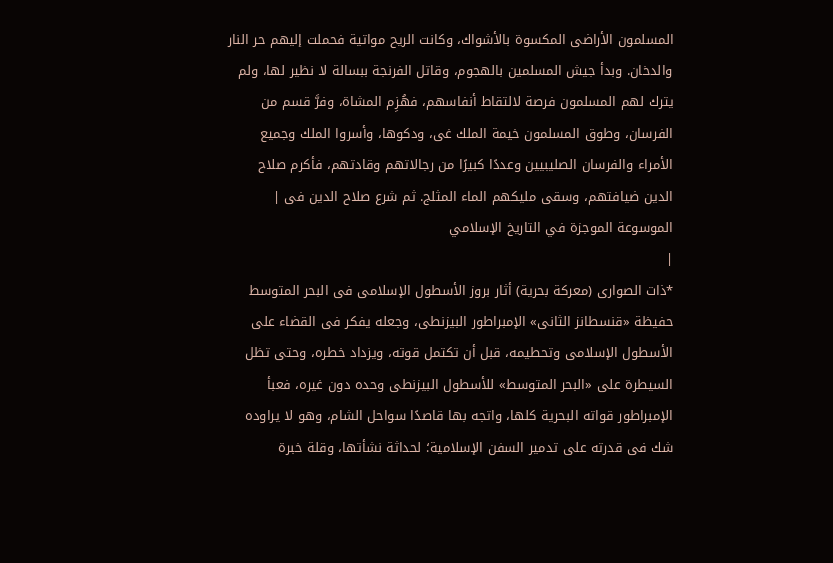المسلمون الأراضى المكسوة بالأشواك، وكانت الريح مواتية فحملت إليهم حر النار والدخان. وبدأ جيش المسلمين بالهجوم، وقاتل الفرنجة ببسالة لا نظير لها، ولم يترك لهم المسلمون فرصة لالتقاط أنفاسهم، فهُزِم المشاة، وفرَّ قسم من الفرسان، وطوق المسلمون خيمة الملك غى، ودكوها، وأسروا الملك وجميع الأمراء والفرسان الصليبيين وعددًا كبيرًا من رجالاتهم وقادتهم، فأكرم صلاح الدين ضيافتهم، وسقى مليكهم الماء المثلج. ثم شرع صلاح الدين فى |
الموسوعة الموجزة في التاريخ الإسلامي
|
*ذات الصوارى (معركة بحرية) أثار بروز الأسطول الإسلامى فى البحر المتوسط حفيظة «قنسطانز الثانى» الإمبراطور البيزنطى، وجعله يفكر فى القضاء على الأسطول الإسلامى وتحطيمه، قبل أن تكتمل قوته، ويزداد خطره، وحتى تظل السيطرة على «البحر المتوسط» للأسطول البيزنطى وحده دون غيره، فعبأ الإمبراطور قواته البحرية كلها، واتجه بها قاصدًا سواحل الشام، وهو لا يراوده شك فى قدرته على تدمير السفن الإسلامية؛ لحداثة نشأتها، وقلة خبرة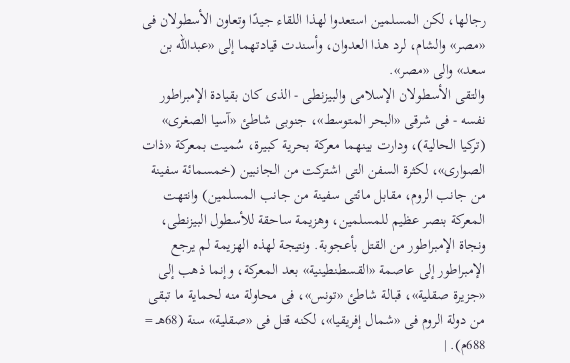رجالها، لكن المسلمين استعدوا لهذا اللقاء جيدًا وتعاون الأسطولان فى «مصر» والشام، لرد هذا العدوان، وأسندت قيادتهما إلى «عبدالله بن سعد» والى «مصر».
والتقى الأسطولان الإسلامى والبيزنطى - الذى كان بقيادة الإمبراطور نفسه - فى شرقى «البحر المتوسط»، جنوبى شاطئ «آسيا الصغرى» (تركيا الحالية)، ودارت بينهما معركة بحرية كبيرة، سُميت بمعركة «ذات الصوارى»، لكثرة السفن التى اشتركت من الجانبين (خمسمائة سفينة من جانب الروم، مقابل مائتى سفينة من جانب المسلمين) وانتهت المعركة بنصر عظيم للمسلمين، وهزيمة ساحقة للأسطول البيزنطى، ونجاة الإمبراطور من القتل بأعجوبة. ونتيجة لهذه الهزيمة لم يرجع الإمبراطور إلى عاصمة «القسطنطينية» بعد المعركة، وإنما ذهب إلى «جزيرة صقلية»، قبالة شاطئ «تونس»، فى محاولة منه لحماية ما تبقى من دولة الروم فى «شمال إفريقيا»، لكنه قتل فى «صقلية» سنة (68هـ = 688م). |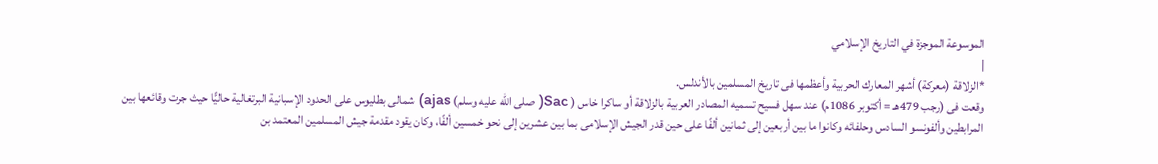الموسوعة الموجزة في التاريخ الإسلامي
|
*الزلاقة (معركة) أشهر المعارك الحربية وأعظمها فى تاريخ المسلمين بالأندلس.
وقعت فى (رجب 479هـ = أكتوبر 1086م) عند سهل فسيح تسميه المصادر العربية بالزلاقة أو ساكرا خاس ( Sac( صلى الله عليه وسلم) ajas) شمالى بطليوس على الحدود الإسبانية البرتغالية حاليًّا حيث جرت وقائعها بين المرابطين وألفونسو السادس وحلفائه وكانوا ما بين أربعين إلى ثمانين ألفًا على حين قدر الجيش الإسلامى بما بين عشرين إلى نحو خمسين ألفًا، وكان يقود مقدمة جيش المسلمين المعتمد بن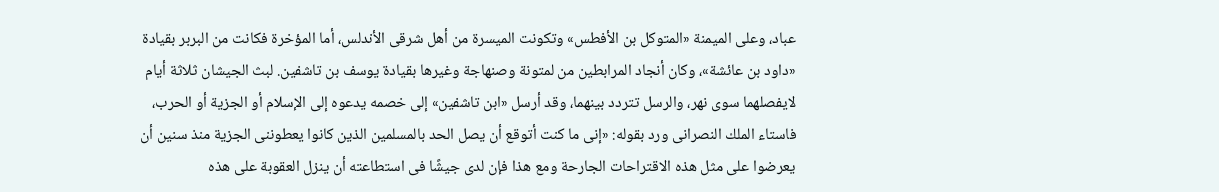عباد، وعلى الميمنة «المتوكل بن الأفطس» وتكونت الميسرة من أهل شرقى الأندلس، أما المؤخرة فكانت من البربر بقيادة «داود بن عائشة»، وكان أنجاد المرابطين من لمتونة وصنهاجة وغيرها بقيادة يوسف بن تاشفين. لبث الجيشان ثلاثة أيام لايفصلهما سوى نهر، والرسل تتردد بينهما، وقد أرسل «ابن تاشفين» إلى خصمه يدعوه إلى الإسلام أو الجزية أو الحرب، فاستاء الملك النصرانى ورد بقوله: «إنى ما كنت أتوقع أن يصل الحد بالمسلمين الذين كانوا يعطوننى الجزية منذ سنين أن يعرضوا على مثل هذه الاقتراحات الجارحة ومع هذا فإن لدى جيشًا فى استطاعته أن ينزل العقوبة على هذه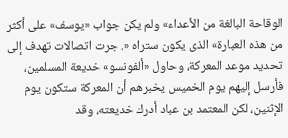الوقاحة البالغة من الأعداء» ولم يكن جواب «يوسف» على أكثر من هذه العبارة» الذى يكون ستراه «. جرت اتصالات تهدف إلى تحديد موعد المعركة، وحاول «ألفونسو» خديعة المسلمين، فأرسل إليهم يوم الخميس يخبرهم أن المعركة ستكون يوم الإثنين، لكن المعتمد بن عباد أدرك خديعته، وقد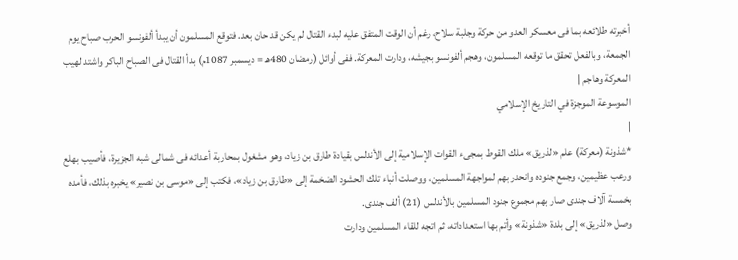أخبرته طلائعه بما فى معسكر العدو من حركة وجلبة سلاح، رغم أن الوقت المتفق عليه لبدء القتال لم يكن قد حان بعد. فتوقع المسلمون أن يبدأ ألفونسو الحرب صباح يوم الجمعة، وبالفعل تحقق ما توقعه المسلمون، وهجم ألفونسو بجيشه، ودارت المعركة. ففى أوائل (رمضان 480هـ = ديسمبر 1087م) بدأ القتال فى الصباح الباكر واشتد لهيب المعركة وهاجم |
الموسوعة الموجزة في التاريخ الإسلامي
|
*شذونة (معركة) علم «لذريق» ملك القوط بمجىء القوات الإسلامية إلى الأندلس بقيادة طارق بن زياد، وهو مشغول بمحاربة أعدائه فى شمالى شبه الجزيرة، فأصيب بهلع ورعب عظيمين، وجمع جنوده وانحدر بهم لمواجهة المسلمين، ووصلت أنباء تلك الحشود الضخمة إلى «طارق بن زياد»، فكتب إلى «موسى بن نصير» يخبره بذلك، فأمده بخمسة آلاف جندى صار بهم مجموع جنود المسلمين بالأندلس (21) ألف جندى.
وصل «لذريق» إلى بلدة «شذونة» وأتم بها استعداداته، ثم اتجه للقاء المسلمين ودارت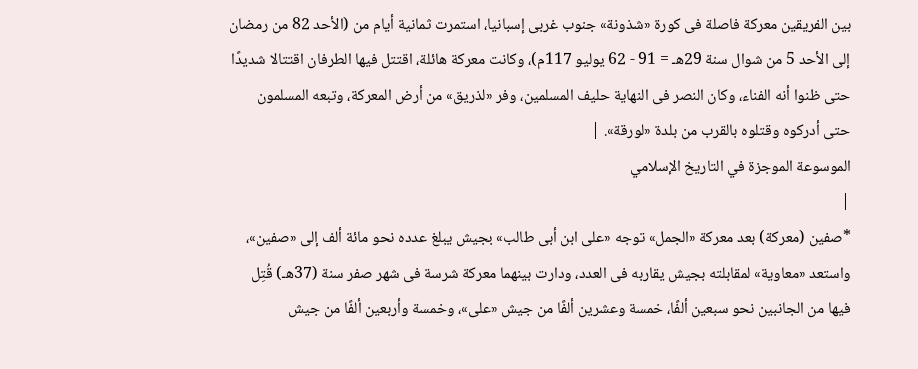بين الفريقين معركة فاصلة فى كورة «شذونة» جنوب غربى إسبانيا، استمرت ثمانية أيام من (الأحد 82 من رمضان إلى الأحد 5 من شوال سنة 29هـ = 91 - 62 يوليو 117م)، وكانت معركة هائلة، اقتتل فيها الطرفان اقتتالا شديدًا حتى ظنوا أنه الفناء، وكان النصر فى النهاية حليف المسلمين، وفر «لذريق» من أرض المعركة، وتبعه المسلمون حتى أدركوه وقتلوه بالقرب من بلدة «لورقة». |
الموسوعة الموجزة في التاريخ الإسلامي
|
*صفين (معركة) بعد معركة «الجمل» توجه «على ابن أبى طالب» بجيش يبلغ عدده نحو مائة ألف إلى «صفين»، واستعد «معاوية» لمقابلته بجيش يقاربه فى العدد، ودارت بينهما معركة شرسة فى شهر صفر سنة (37هـ) قُتِل فيها من الجانبين نحو سبعين ألفًا، خمسة وعشرين ألفًا من جيش «على»، وخمسة وأربعين ألفًا من جيش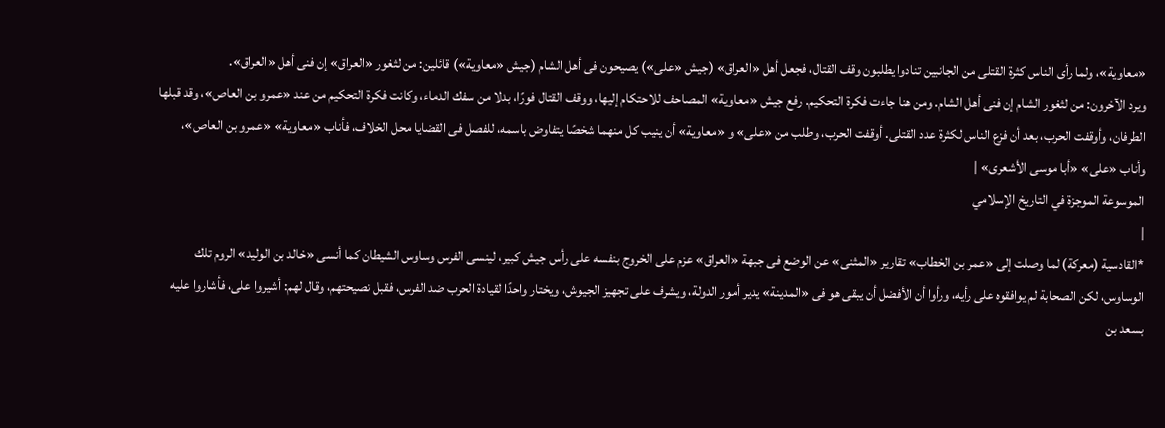«معاوية»، ولما رأى الناس كثرة القتلى من الجانبين تنادوا يطلبون وقف القتال، فجعل أهل «العراق» (جيش «على») يصيحون فى أهل الشام (جيش «معاوية») قائلين: من لثغور «العراق» إن فنى أهل «العراق».
ويرد الآخرون: من لثغور الشام إن فنى أهل الشام. ومن هنا جاءت فكرة التحكيم. رفع جيش «معاوية» المصاحف للاحتكام إليها، ووقف القتال فورًا، بدلا من سفك الدماء، وكانت فكرة التحكيم من عند «عمرو بن العاص»، وقد قبلها الطرفان، وأوقفت الحرب، بعد أن فزع الناس لكثرة عدد القتلى. أوقفت الحرب، وطلب من «على» و «معاوية» أن ينيب كل منهما شخصًا يتفاوض باسمه، للفصل فى القضايا محل الخلاف، فأناب «معاوية» «عمرو بن العاص»، وأناب «على» «أبا موسى الأشعرى» |
الموسوعة الموجزة في التاريخ الإسلامي
|
*القادسية (معركة) لما وصلت إلى «عمر بن الخطاب» تقارير «المثنى» عن الوضع فى جبهة «العراق» عزم على الخروج بنفسه على رأس جيش كبير، لينسى الفرس وساوس الشيطان كما أنسى «خالد بن الوليد» الروم تلك الوساوس، لكن الصحابة لم يوافقوه على رأيه، ورأوا أن الأفضل أن يبقى هو فى «المدينة» يدير أمور الدولة، ويشرف على تجهيز الجيوش، ويختار واحدًا لقيادة الحرب ضد الفرس، فقبل نصيحتهم، وقال لهم: أشيروا على، فأشاروا عليه بسعد بن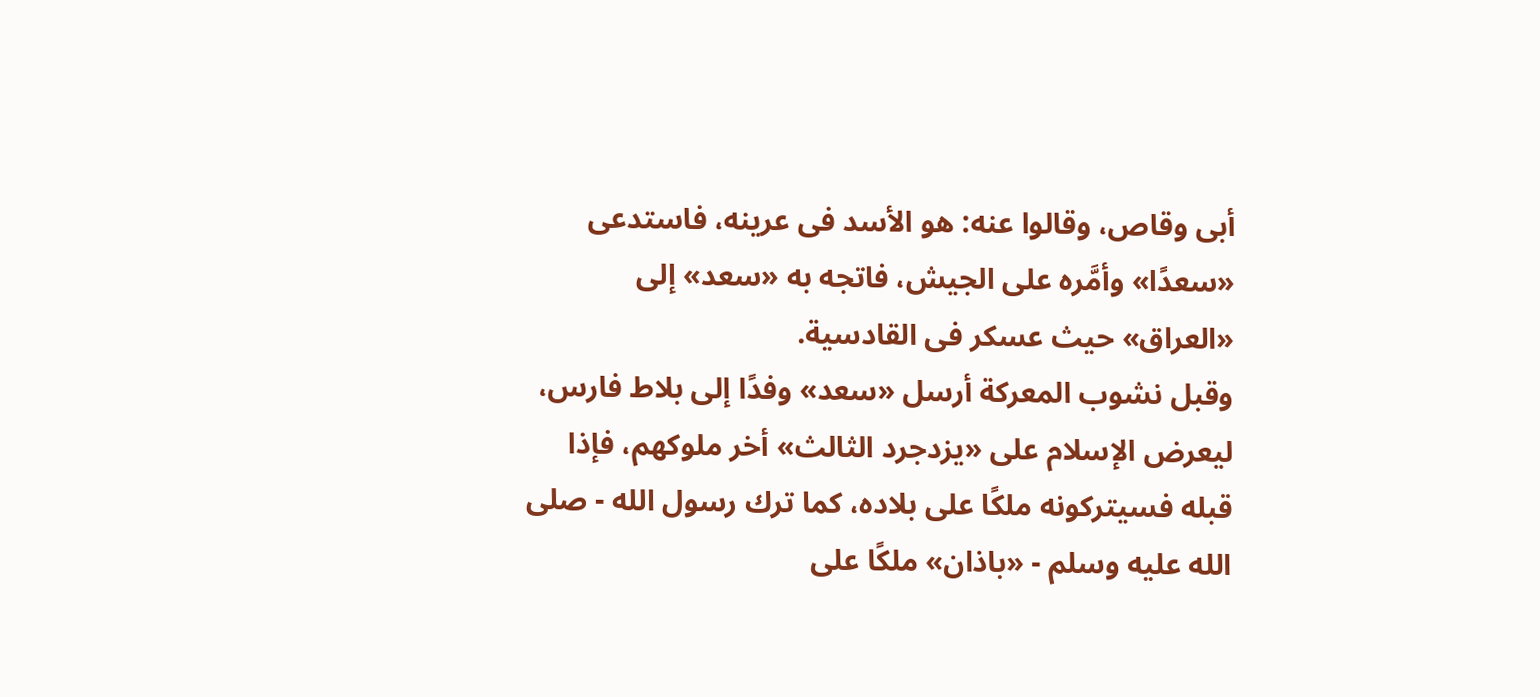أبى وقاص، وقالوا عنه: هو الأسد فى عرينه، فاستدعى «سعدًا» وأمَّره على الجيش، فاتجه به «سعد» إلى «العراق» حيث عسكر فى القادسية.
وقبل نشوب المعركة أرسل «سعد» وفدًا إلى بلاط فارس، ليعرض الإسلام على «يزدجرد الثالث» أخر ملوكهم، فإذا قبله فسيتركونه ملكًا على بلاده، كما ترك رسول الله - صلى الله عليه وسلم - «باذان» ملكًا على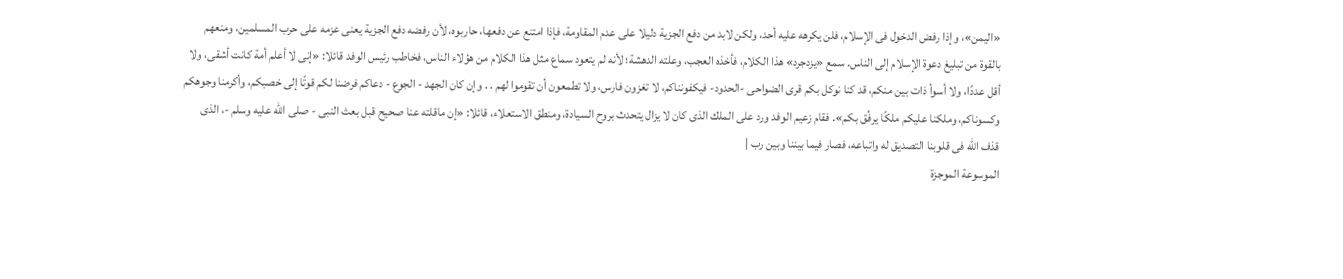«اليمن»، وإذا رفض الدخول فى الإسلام، فلن يكرهه عليه أحد، ولكن لابد من دفع الجزية دليلا على عدم المقاومة، فإذا امتنع عن دفعها، حاربوه، لأن رفضه دفع الجزية يعنى عزمه على حرب المسلمين، ومنعهم بالقوة من تبليغ دعوة الإسلام إلى الناس. سمع «يزدجرد» هذا الكلام، فأخذه العجب، وعلته الدهشة؛ لأنه لم يتعود سماع مثل هذا الكلام من هؤلاء الناس، فخاطب رئيس الوفد قائلا: «إنى لا أعلم أمة كانت أشقى، ولا أقل عددًا، ولا أسوأ ذات بين منكم، قد كنا نوكل بكم قرى الضواحى -الحدود- فيكفونناكم، لا تغزون فارس، ولا تطمعون أن تقوموا لهم . . وإن كان الجهد - الجوع - دعاكم فرضنا لكم قوتًا إلى خصبكم، وأكرمنا وجوهكم وكسوناكم، وملكنا عليكم ملكًا يرفُق بكم». فقام زعيم الوفد ورد على الملك الذى كان لا يزال يتحدث بروح السيادة، ومنطق الاستعلاء، قائلا: «إن ماقلته عنا صحيح قبل بعث النبى - صلى الله عليه وسلم -، الذى قذف الله فى قلوبنا التصديق له واتباعه، فصار فيما بيننا وبين رب |
الموسوعة الموجزة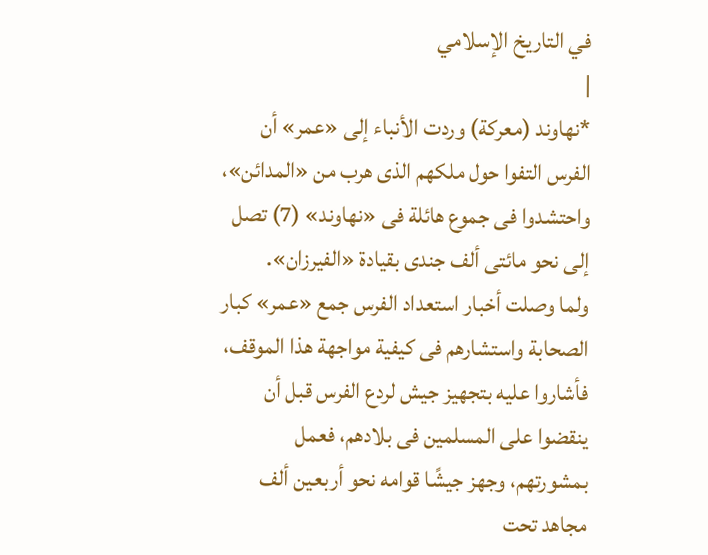في التاريخ الإسلامي
|
*نهاوند (معركة) وردت الأنباء إلى «عمر» أن الفرس التفوا حول ملكهم الذى هرب من «المدائن»، واحتشدوا فى جموع هائلة فى «نهاوند» (7) تصل إلى نحو مائتى ألف جندى بقيادة «الفيرزان».
ولما وصلت أخبار استعداد الفرس جمع «عمر» كبار الصحابة واستشارهم فى كيفية مواجهة هذا الموقف، فأشاروا عليه بتجهيز جيش لردع الفرس قبل أن ينقضوا على المسلمين فى بلادهم، فعمل بمشورتهم، وجهز جيشًا قوامه نحو أربعين ألف مجاهد تحت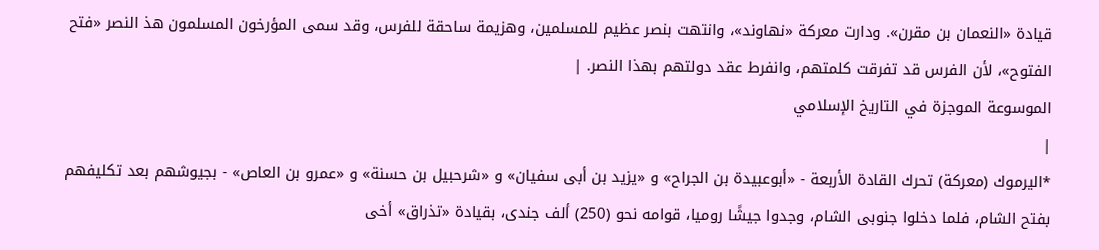قيادة «النعمان بن مقرن». ودارت معركة «نهاوند»، وانتهت بنصر عظيم للمسلمين، وهزيمة ساحقة للفرس، وقد سمى المؤرخون المسلمون هذ النصر «فتح الفتوح»، لأن الفرس قد تفرقت كلمتهم، وانفرط عقد دولتهم بهذا النصر. |
الموسوعة الموجزة في التاريخ الإسلامي
|
*اليرموك (معركة) تحرك القادة الأربعة - «أبوعبيدة بن الجراح» و «يزيد بن أبى سفيان» و «شرحبيل بن حسنة» و «عمرو بن العاص» - بجيوشهم بعد تكليفهم بفتح الشام، فلما دخلوا جنوبى الشام، وجدوا جيشًا روميا، قوامه نحو (250) ألف جندى، بقيادة «تذراق» أخى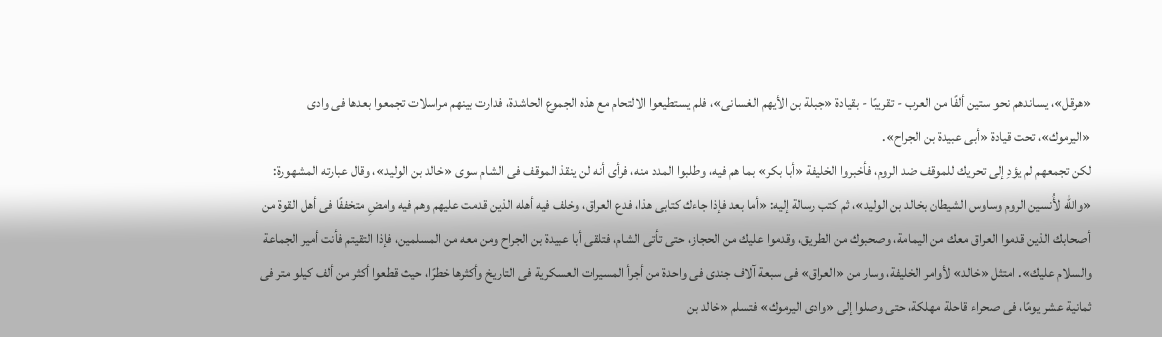«هرقل»، يساندهم نحو ستين ألفًا من العرب - تقريبًا - بقيادة «جبلة بن الأيهم الغسانى»، فلم يستطيعوا الالتحام مع هذه الجموع الحاشدة، فدارت بينهم مراسلات تجمعوا بعدها فى وادى «اليرموك»، تحت قيادة «أبى عبيدة بن الجراح».
لكن تجمعهم لم يؤدِ إلى تحريك للموقف ضد الروم، فأخبروا الخليفة «أبا بكر» بما هم فيه، وطلبوا المدد منه، فرأى أنه لن ينقذ الموقف فى الشام سوى «خالد بن الوليد»، وقال عبارته المشهورة: «والله لأُنسين الروم وساوس الشيطان بخالد بن الوليد»، ثم كتب رسالة إليه: «أما بعد فإذا جاءك كتابى هذا، فدع العراق، وخلف فيه أهله الذين قدمت عليهم وهم فيه وامضِ متخففًا فى أهل القوة من أصحابك الذين قدموا العراق معك من اليمامة، وصحبوك من الطريق، وقدموا عليك من الحجاز، حتى تأتى الشام، فتلقى أبا عبيدة بن الجراح ومن معه من المسلمين، فإذا التقيتم فأنت أمير الجماعة والسلام عليك». امتثل «خالد» لأوامر الخليفة، وسار من «العراق» فى سبعة آلاف جندى فى واحدة من أجرأ المسيرات العسكرية فى التاريخ وأكثرها خطرًا، حيث قطعوا أكثر من ألف كيلو متر فى ثمانية عشر يومًا، فى صحراء قاحلة مهلكة، حتى وصلوا إلى «وادى اليرموك» فتسلم «خالد بن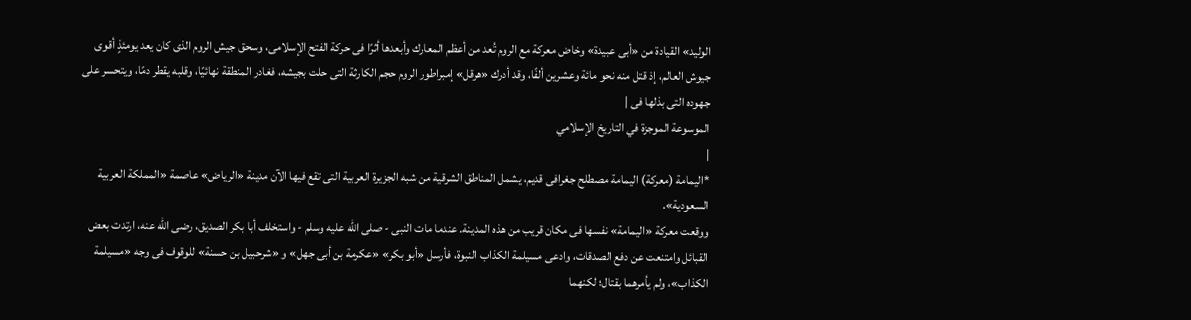الوليد» القيادة من «أبى عبيدة» وخاض معركة مع الروم تُعد من أعظم المعارك وأبعدها أثرًا فى حركة الفتح الإسلامى، وسحق جيش الروم الذى كان يعد يومئذٍ أقوى جيوش العالم، إذ قتل منه نحو مائة وعشرين ألفًا، وقد أدرك «هرقل» إمبراطور الروم حجم الكارثة التى حلت بجيشه، فغادر المنطقة نهائيًا، وقلبه يقطر دمًا، ويتحسر على جهوده التى بذلها فى |
الموسوعة الموجزة في التاريخ الإسلامي
|
*اليمامة (معركة) اليمامة مصطلح جغرافى قديم، يشمل المناطق الشرقية من شبه الجزيرة العربية التى تقع فيها الآن مدينة «الرياض» عاصمة «المملكة العربية السعودية».
ووقعت معركة «اليمامة» نفسها فى مكان قريب من هذه المدينة. عندما مات النبى - صلى الله عليه وسلم - واستخلف أبا بكر الصديق، رضى الله عنه، ارتدت بعض القبائل وامتنعت عن دفع الصدقات، وادعى مسيلمة الكذاب النبوة، فأرسل «أبو بكر» «عكرمة بن أبى جهل» و «شرحبيل بن حسنة» للوقوف فى وجه «مسيلمة الكذاب»، ولم يأمرهما بقتال؛ لكنهما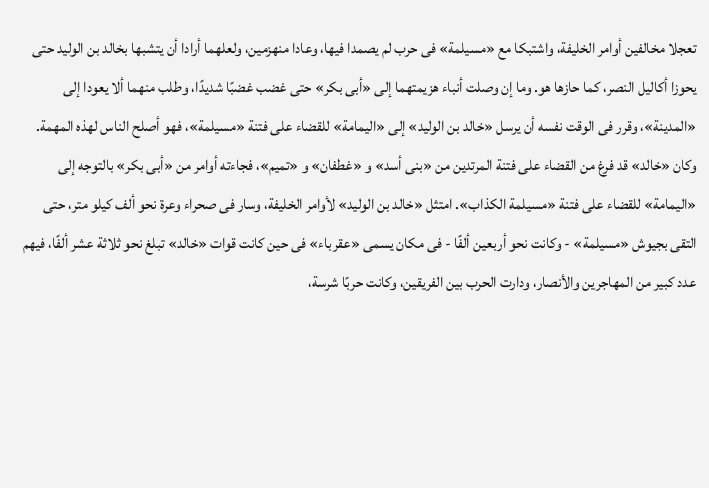تعجلا مخالفين أوامر الخليفة، واشتبكا مع «مسيلمة» فى حرب لم يصمدا فيها، وعادا منهزمين، ولعلهما أرادا أن يتشبها بخالد بن الوليد حتى يحوزا أكاليل النصر، كما حازها هو. وما إن وصلت أنباء هزيمتهما إلى «أبى بكر» حتى غضب غضبًا شديدًا، وطلب منهما ألا يعودا إلى «المدينة»، وقرر فى الوقت نفسه أن يرسل «خالد بن الوليد» إلى «اليمامة» للقضاء على فتنة «مسيلمة»، فهو أصلح الناس لهذه المهمة. وكان «خالد» قد فرغ من القضاء على فتنة المرتدين من «بنى أسد» و «غطفان» و «تميم»، فجاءته أوامر من «أبى بكر» بالتوجه إلى «اليمامة» للقضاء على فتنة «مسيلمة الكذاب». امتثل «خالد بن الوليد» لأوامر الخليفة، وسار فى صحراء وعرة نحو ألف كيلو متر، حتى التقى بجيوش «مسيلمة» - وكانت نحو أربعين ألفًا - فى مكان يسمى «عقرباء» فى حين كانت قوات «خالد» تبلغ نحو ثلاثة عشر ألفًا، فيهم عدد كبير من المهاجرين والأنصار، ودارت الحرب بين الفريقين، وكانت حربًا شرسة،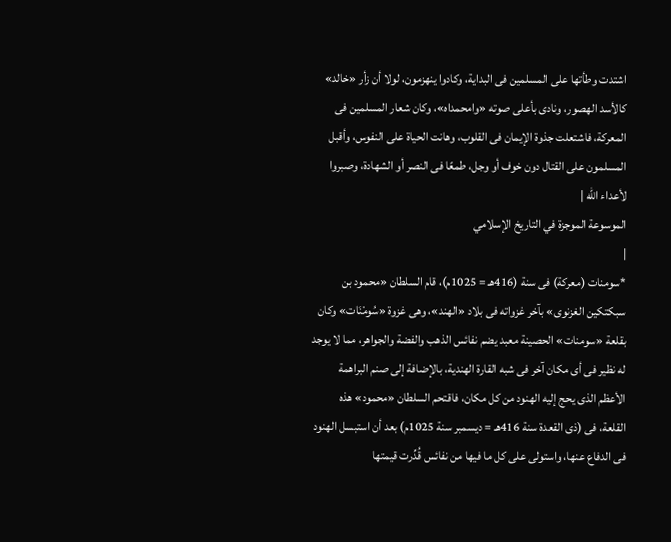اشتدت وطأتها على المسلمين فى البداية، وكادوا ينهزمون، لولا أن زأر «خالد» كالأسد الهصور، ونادى بأعلى صوته «وامحمداه»، وكان شعار المسلمين فى المعركة، فاشتعلت جذوة الإيمان فى القلوب، وهانت الحياة على النفوس، وأقبل المسلمون على القتال دون خوف أو وجل، طمعًا فى النصر أو الشهادة، وصبروا لأعداء الله |
الموسوعة الموجزة في التاريخ الإسلامي
|
*سومنات (معركة) فى سنة (416هـ = 1025م)، قام السلطان «محمود بن سبكتكين الغزنوى» بآخر غزواته فى بلاد «الهند»، وهى غزوة «سُومْنَات» وكان بقلعة «سومنات» الحصينة معبد يضم نفائس الذهب والفضة والجواهر، مما لا يوجد له نظير فى أى مكان آخر فى شبه القارة الهندية، بالإضافة إلى صنم البراهمة الأعظم الذى يحج إليه الهنود من كل مكان، فاقتحم السلطان «محمود» هذه القلعة، فى (ذى القعدة سنة 416هـ = ديسمبر سنة 1025م) بعد أن استبسل الهنود فى الدفاع عنها، واستولى على كل ما فيها من نفائس قُدِّرت قيمتها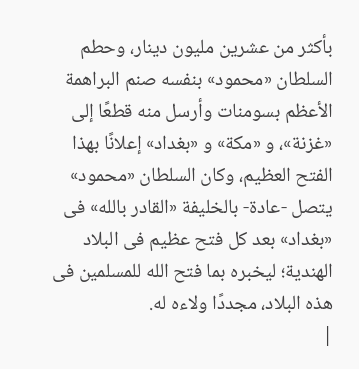بأكثر من عشرين مليون دينار، وحطم السلطان «محمود» بنفسه صنم البراهمة الأعظم بسومنات وأرسل منه قطعًا إلى «غزنة»، و «مكة» و «بغداد» إعلانًا بهذا الفتح العظيم، وكان السلطان «محمود» يتصل -عادة- بالخليفة «القادر بالله» فى «بغداد» بعد كل فتح عظيم فى البلاد الهندية؛ ليخبره بما فتح الله للمسلمين فى هذه البلاد، مجددًا ولاءه له.
|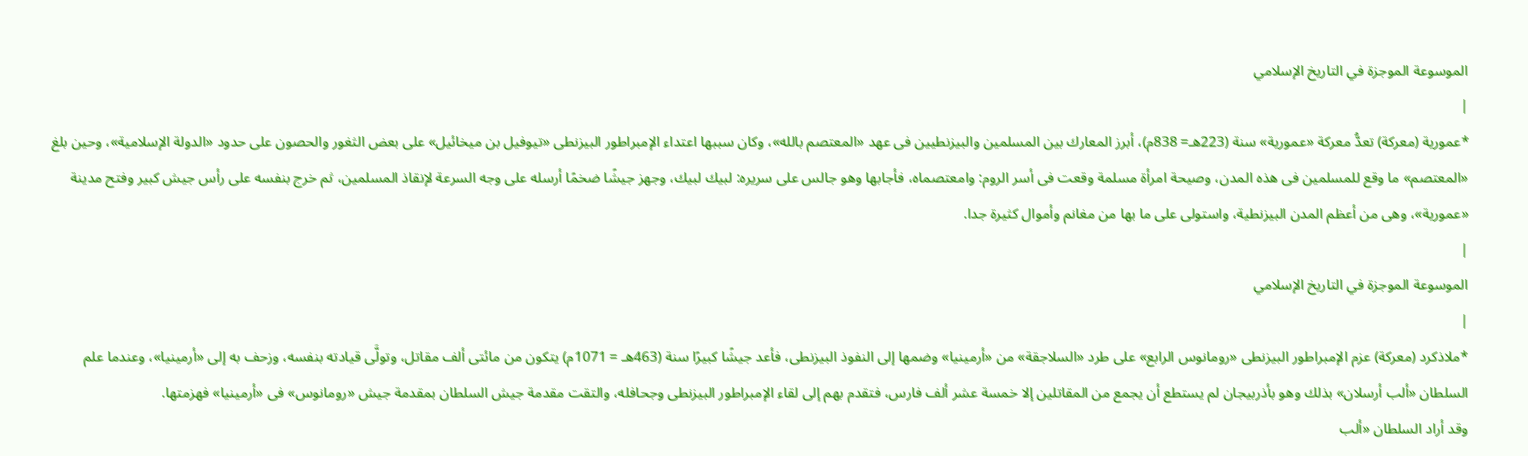الموسوعة الموجزة في التاريخ الإسلامي
|
*عمورية (معركة) تعدُّ معركة «عمورية» سنة (223هـ= 838م)، أبرز المعارك بين المسلمين والبيزنطيين فى عهد «المعتصم بالله»، وكان سببها اعتداء الإمبراطور البيزنطى «تيوفيل بن ميخائيل» على بعض الثغور والحصون على حدود «الدولة الإسلامية»، وحين بلغ «المعتصم» ما وقع للمسلمين فى هذه المدن، وصيحة امرأة مسلمة وقعت فى أسر الروم: وامعتصماه، فأجابها وهو جالس على سريره: لبيك لبيك، وجهز جيشًا ضخمًا أرسله على وجه السرعة لإنقاذ المسلمين، ثم خرج بنفسه على رأس جيش كبير وفتح مدينة «عمورية»، وهى من أعظم المدن البيزنطية، واستولى على ما بها من مغانم وأموال كثيرة جدا.
|
الموسوعة الموجزة في التاريخ الإسلامي
|
*ملاذكرد (معركة) عزم الإمبراطور البيزنطى «رومانوس الرابع» على طرد «السلاجقة» من «أرمينيا» وضمها إلى النفوذ البيزنطى، فأعد جيشًا كبيرًا سنة (463هـ = 1071م) يتكون من مائتى ألف مقاتل، وتولَّى قيادته بنفسه، وزحف به إلى «أرمينيا»، وعندما علم السلطان «ألب أرسلان» بذلك وهو بأذربيجان لم يستطع أن يجمع من المقاتلين إلا خمسة عشر ألف فارس، فتقدم بهم إلى لقاء الإمبراطور البيزنطى وجحافله، والتقت مقدمة جيش السلطان بمقدمة جيش «رومانوس» فى «أرمينيا» فهزمتها.
وقد أراد السلطان «ألب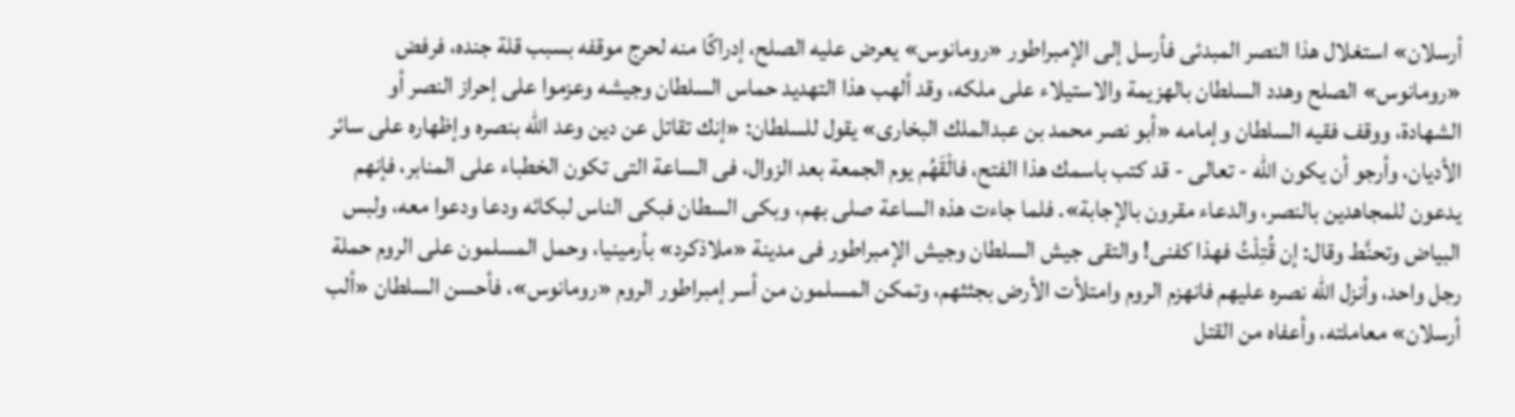أرسلان» استغلال هذا النصر المبدئى فأرسل إلى الإمبراطور «رومانوس» يعرض عليه الصلح، إدراكًا منه لحرج موقفه بسبب قلة جنده، فرفض «رومانوس» الصلح وهدد السلطان بالهزيمة والاستيلاء على ملكه، وقد ألهب هذا التهديد حماس السلطان وجيشه وعزموا على إحراز النصر أو الشهادة، ووقف فقيه السلطان وإمامه «أبو نصر محمد بن عبدالملك البخارى» يقول للسلطان: «إنك تقاتل عن دين وعد الله بنصره وإظهاره على سائر الأديان، وأرجو أن يكون الله - تعالى - قد كتب باسمك هذا الفتح، فالْقَهُم يوم الجمعة بعد الزوال، فى الساعة التى تكون الخطباء على المنابر، فإنهم يدعون للمجاهدين بالنصر، والدعاء مقرون بالإجابة». فلما جاءت هذه الساعة صلى بهم، وبكى السطان فبكى الناس لبكائه ودعا ودعوا معه، ولبس البياض وتحنَّط وقال: إن قُتِلْتُ فهذا كفنى! والتقى جيش السلطان وجيش الإمبراطور فى مدينة «ملاذكرد» بأرمينيا، وحمل المسلمون على الروم حملة رجل واحد، وأنزل الله نصره عليهم فانهزم الروم وامتلأت الأرض بجثثهم، وتمكن المسلمون من أسر إمبراطور الروم «رومانوس»، فأحسن السلطان «ألب أرسلان» معاملته، وأعفاه من القتل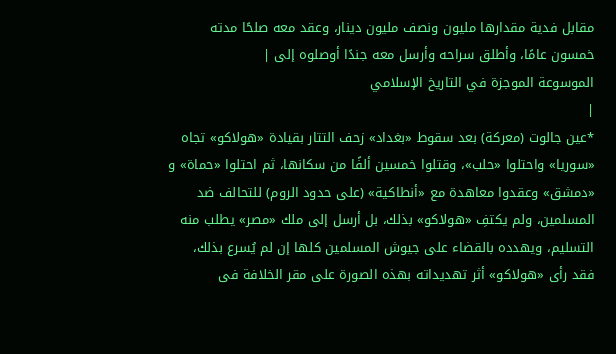مقابل فدية مقدارها مليون ونصف مليون دينار، وعقد معه صلحًا مدته خمسون عامًا، وأطلق سراحه وأرسل معه جندًا أوصلوه إلى |
الموسوعة الموجزة في التاريخ الإسلامي
|
*عين جالوت (معركة) بعد سقوط «بغداد» زحف التتار بقيادة «هولاكو» تجاه «سوريا» واحتلوا «حلب»، وقتلوا خمسين ألفًا من سكانها، ثم احتلوا «حماة» و «دمشق» وعقدوا معاهدة مع «أنطاكية» (على حدود الروم) للتحالف ضد المسلمين، ولم يكتفِ «هولاكو» بذلك، بل أرسل إلى ملك «مصر» يطلب منه التسليم، ويهدده بالقضاء على جيوش المسلمين كلها إن لم يُسرع بذلك، فقد رأى «هولاكو» أثر تهديداته بهذه الصورة على مقر الخلافة فى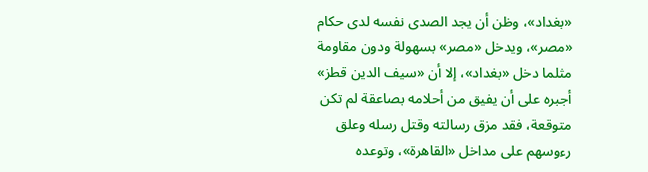«بغداد»، وظن أن يجد الصدى نفسه لدى حكام «مصر»، ويدخل «مصر» بسهولة ودون مقاومة مثلما دخل «بغداد»، إلا أن «سيف الدين قطز» أجبره على أن يفيق من أحلامه بصاعقة لم تكن متوقعة، فقد مزق رسالته وقتل رسله وعلق رءوسهم على مداخل «القاهرة»، وتوعده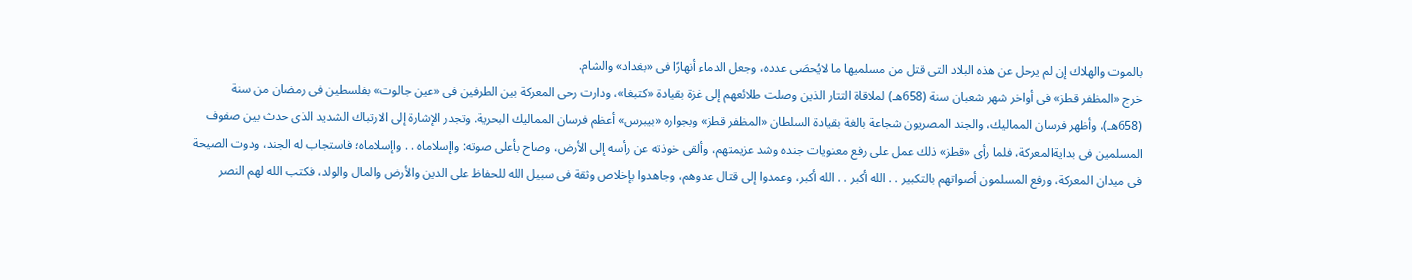بالموت والهلاك إن لم يرحل عن هذه البلاد التى قتل من مسلميها ما لايُحصَى عدده، وجعل الدماء أنهارًا فى «بغداد» والشام.
خرج «المظفر قطز» فى أواخر شهر شعبان سنة (658هـ) لملاقاة التتار الذين وصلت طلائعهم إلى غزة بقيادة «كتبغا»، ودارت رحى المعركة بين الطرفين فى «عين جالوت» بفلسطين فى رمضان من سنة (658هـ)، وأظهر فرسان المماليك، والجند المصريون شجاعة بالغة بقيادة السلطان «المظفر قطز» وبجواره «بيبرس» أعظم فرسان المماليك البحرية. وتجدر الإشارة إلى الارتباك الشديد الذى حدث بين صفوف المسلمين فى بدايةالمعركة، فلما رأى «قطز» ذلك عمل على رفع معنويات جنده وشد عزيمتهم، وألقى خوذته عن رأسه إلى الأرض، وصاح بأعلى صوته: واإسلاماه . . واإسلاماه؛ فاستجاب له الجند، ودوت الصيحة فى ميدان المعركة، ورفع المسلمون أصواتهم بالتكبير . . الله أكبر . . الله أكبر، وعمدوا إلى قتال عدوهم، وجاهدوا بإخلاص وثقة فى سبيل الله للحفاظ على الدين والأرض والمال والولد، فكتب الله لهم النصر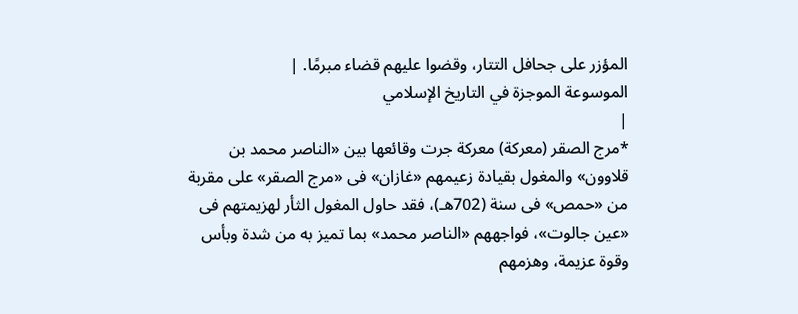المؤزر على جحافل التتار، وقضوا عليهم قضاء مبرمًا. |
الموسوعة الموجزة في التاريخ الإسلامي
|
*مرج الصقر (معركة) معركة جرت وقائعها بين «الناصر محمد بن قلاوون» والمغول بقيادة زعيمهم «غازان» فى «مرج الصقر» على مقربة من «حمص» فى سنة (702هـ)، فقد حاول المغول الثأر لهزيمتهم فى «عين جالوت»، فواجههم «الناصر محمد» بما تميز به من شدة وبأس وقوة عزيمة، وهزمهم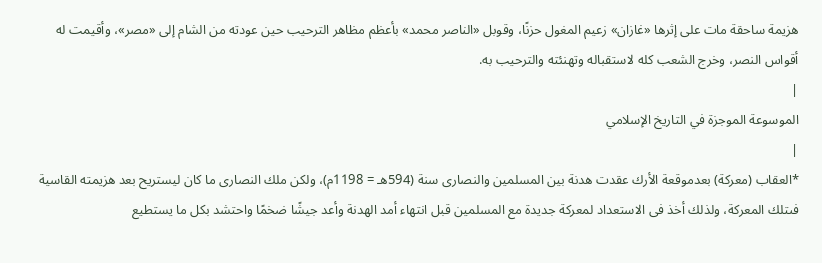هزيمة ساحقة مات على إثرها «غازان» زعيم المغول حزنًا، وقوبل «الناصر محمد» بأعظم مظاهر الترحيب حين عودته من الشام إلى «مصر»، وأقيمت له أقواس النصر، وخرج الشعب كله لاستقباله وتهنئته والترحيب به.
|
الموسوعة الموجزة في التاريخ الإسلامي
|
*العقاب (معركة) بعدموقعة الأرك عقدت هدنة بين المسلمين والنصارى سنة (594هـ = 1198م)، ولكن ملك النصارى ما كان ليستريح بعد هزيمته القاسية فىتلك المعركة، ولذلك أخذ فى الاستعداد لمعركة جديدة مع المسلمين قبل انتهاء أمد الهدنة وأعد جيشًا ضخمًا واحتشد بكل ما يستطيع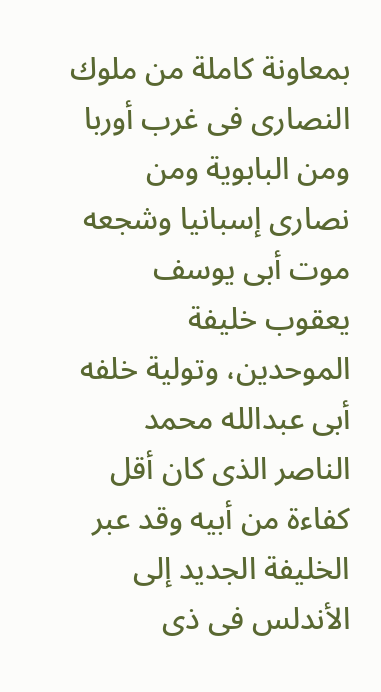بمعاونة كاملة من ملوك النصارى فى غرب أوربا ومن البابوية ومن نصارى إسبانيا وشجعه موت أبى يوسف يعقوب خليفة الموحدين، وتولية خلفه أبى عبدالله محمد الناصر الذى كان أقل كفاءة من أبيه وقد عبر الخليفة الجديد إلى الأندلس فى ذى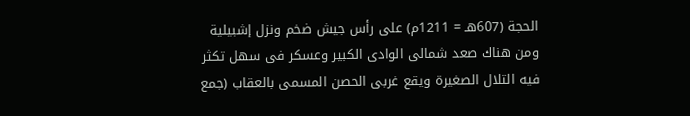الحجة (607هـ = 1211م) على رأس جيش ضخم ونزل إشبيلية ومن هناك صعد شمالى الوادى الكبير وعسكر فى سهل تكثر فيه التلال الصغيرة ويقع غربى الحصن المسمى بالعقاب (جمع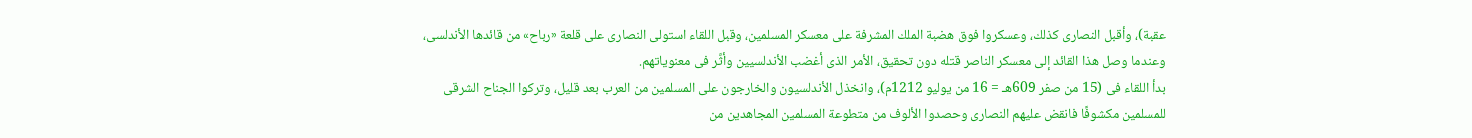عقبة)، وأقبل النصارى كذلك، وعسكروا فوق هضبة الملك المشرفة على معسكر المسلمين، وقبل اللقاء استولى النصارى على قلعة «رباح» من قائدها الأندلسى، وعندما وصل هذا القائد إلى معسكر الناصر قتله دون تحقيق، الأمر الذى أغضب الأندلسيين وأثَّر فى معنوياتهم.
بدأ اللقاء فى (15 من صفر 609هـ = 16 من يوليو 1212م)، وانخذل الأندلسيون والخارجون على المسلمين من العرب بعد قليل، وتركوا الجناح الشرقى للمسلمين مكشوفًا فانقض عليهم النصارى وحصدوا الألوف من متطوعة المسلمين المجاهدين من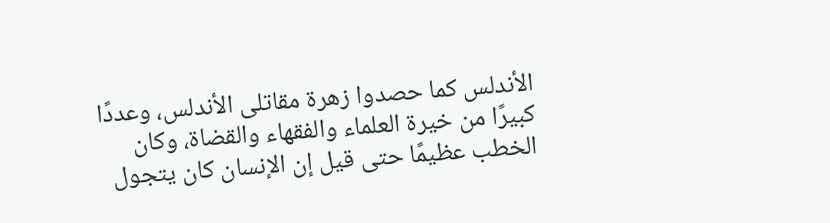الأندلس كما حصدوا زهرة مقاتلى الأندلس، وعددًا كبيرًا من خيرة العلماء والفقهاء والقضاة، وكان الخطب عظيمًا حتى قيل إن الإنسان كان يتجول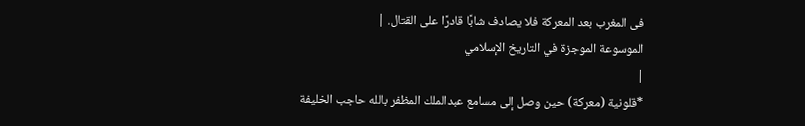فى المغرب بعد المعركة فلا يصادف شابًا قادرًا على القتال. |
الموسوعة الموجزة في التاريخ الإسلامي
|
*قلونية (معركة) حين وصل إلى مسامع عبدالملك المظفر بالله حاجب الخليفة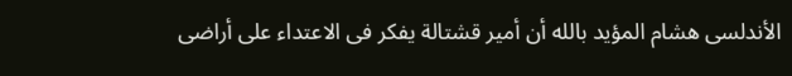الأندلسى هشام المؤيد بالله أن أمير قشتالة يفكر فى الاعتداء على أراضى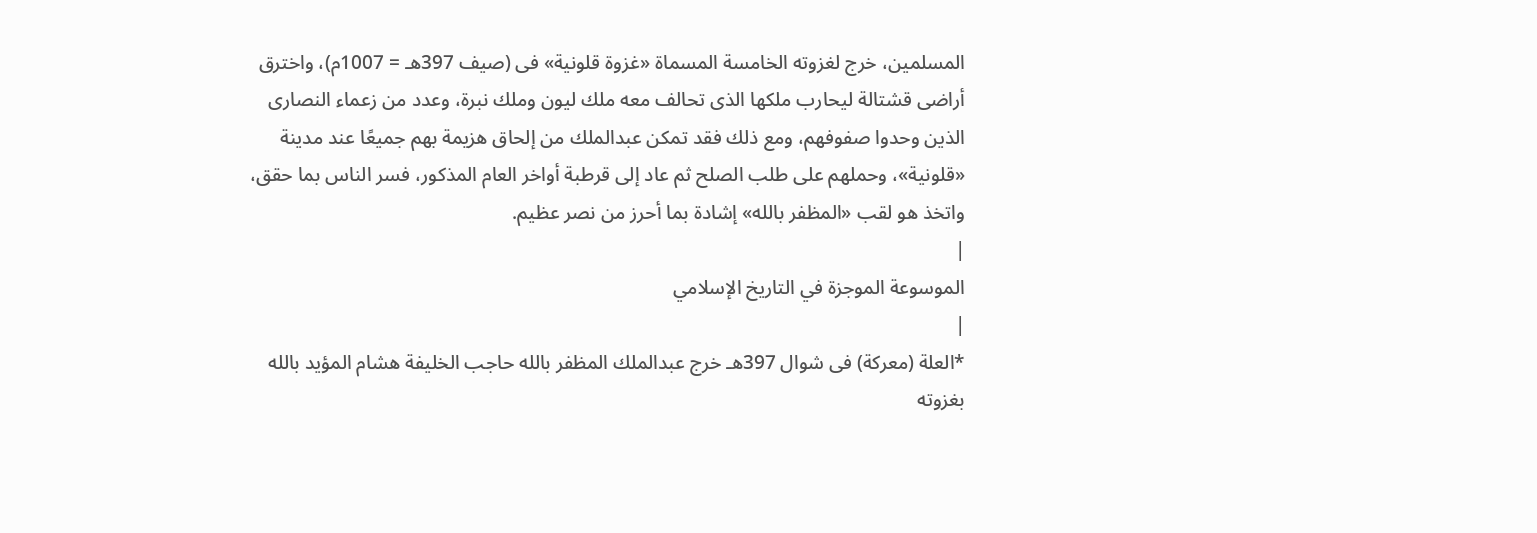المسلمين، خرج لغزوته الخامسة المسماة «غزوة قلونية» فى (صيف 397هـ = 1007م)، واخترق أراضى قشتالة ليحارب ملكها الذى تحالف معه ملك ليون وملك نبرة، وعدد من زعماء النصارى الذين وحدوا صفوفهم، ومع ذلك فقد تمكن عبدالملك من إلحاق هزيمة بهم جميعًا عند مدينة «قلونية»، وحملهم على طلب الصلح ثم عاد إلى قرطبة أواخر العام المذكور، فسر الناس بما حقق، واتخذ هو لقب «المظفر بالله» إشادة بما أحرز من نصر عظيم.
|
الموسوعة الموجزة في التاريخ الإسلامي
|
*العلة (معركة) فى شوال 397هـ خرج عبدالملك المظفر بالله حاجب الخليفة هشام المؤيد بالله بغزوته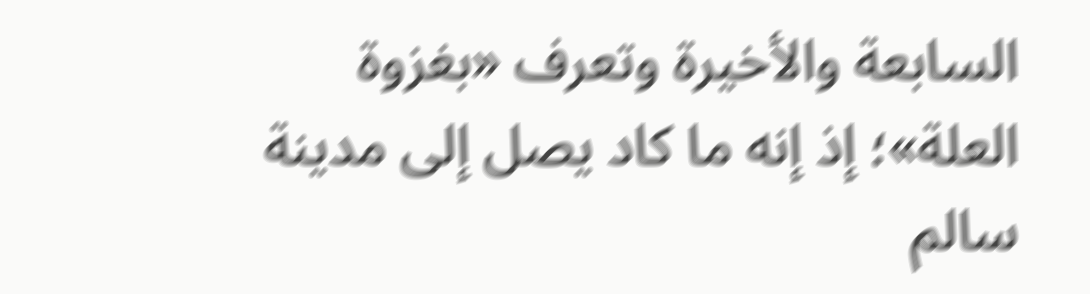السابعة والأخيرة وتعرف «بغزوة العلة»؛ إذ إنه ما كاد يصل إلى مدينة سالم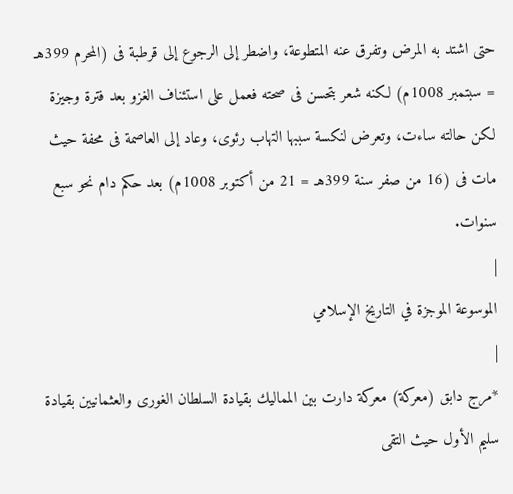حتى اشتد به المرض وتفرق عنه المتطوعة، واضطر إلى الرجوع إلى قرطبة فى (المحرم 399هـ = سبتمبر 1008م) لكنه شعر بتحسن فى صحته فعمل على استئناف الغزو بعد فترة وجيزة لكن حالته ساءت، وتعرض لنكسة سببها التهاب رئوى، وعاد إلى العاصمة فى محفة حيث مات فى (16 من صفر سنة 399هـ = 21 من أكتوبر 1008م) بعد حكم دام نحو سبع سنوات.
|
الموسوعة الموجزة في التاريخ الإسلامي
|
*مرج دابق (معركة) معركة دارت بين المماليك بقيادة السلطان الغورى والعثمانيين بقيادة سليم الأول حيث التقى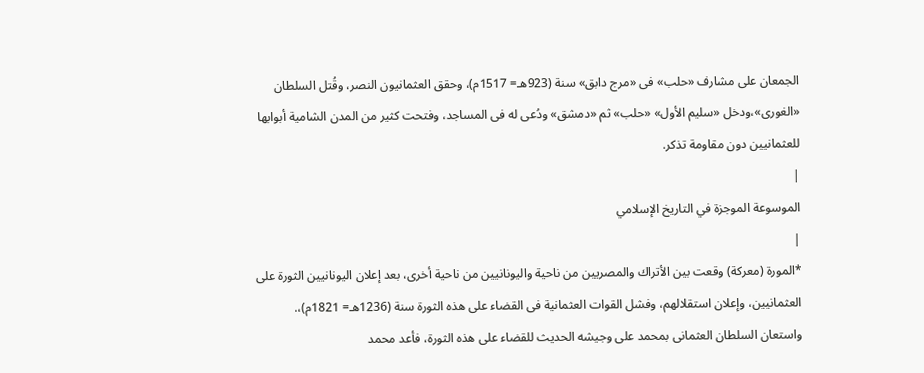الجمعان على مشارف «حلب» فى «مرج دابق» سنة (923هـ= 1517م)، وحقق العثمانيون النصر، وقُتل السلطان «الغورى»،ودخل «سليم الأول» «حلب» ثم «دمشق» ودُعى له فى المساجد، وفتحت كثير من المدن الشامية أبوابها للعثمانيين دون مقاومة تذكر.
|
الموسوعة الموجزة في التاريخ الإسلامي
|
*المورة (معركة) وقعت بين الأتراك والمصريين من ناحية واليونانيين من ناحية أخرى، بعد إعلان اليونانيين الثورة على العثمانيين، وإعلان استقلالهم، وفشل القوات العثمانية فى القضاء على هذه الثورة سنة (1236هـ= 1821م)،.
واستعان السلطان العثمانى بمحمد على وجيشه الحديث للقضاء على هذه الثورة، فأعد محمد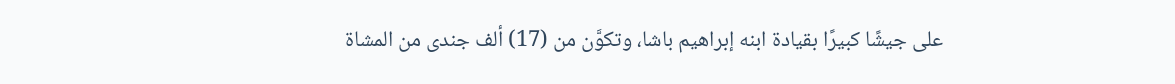على جيشًا كبيرًا بقيادة ابنه إبراهيم باشا، وتكوَّن من (17) ألف جندى من المشاة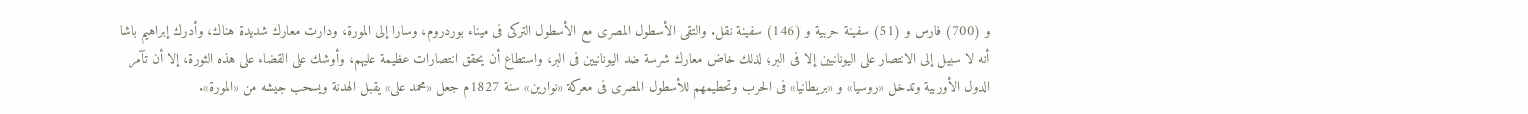و (700) فارس و (51) سفينة حربية و (146) سفينة نقل. والتقى الأسطول المصرى مع الأسطول التركى فى ميناء بوردروم، وسارا إلى المورة، ودارت معارك شديدة هناك، وأدرك إبراهيم باشا أنه لا سبيل إلى الانتصار على اليونانيين إلا فى البر؛ لذلك خاض معارك شرسة ضد اليونانيين فى البر، واستطاع أن يحقق انتصارات عظيمة عليهم، وأوشك على القضاء على هذه الثورة، إلا أن تآمر الدول الأوربية وتدخل «روسيا» و «بريطانيا» فى الحرب وتحطيمهم للأسطول المصرى فى معركة «نوارين» سنة 1827م جعل «محمد على» يقبل الهدنة ويسحب جيشه من «المورة».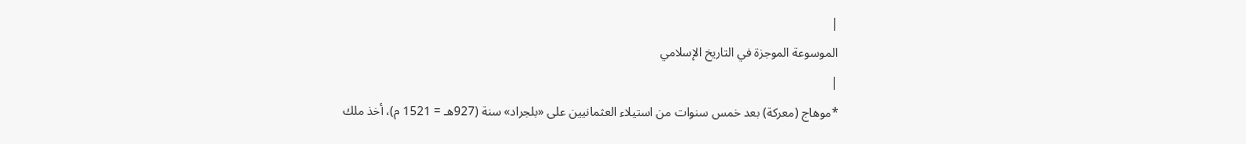|
الموسوعة الموجزة في التاريخ الإسلامي
|
*موهاج (معركة) بعد خمس سنوات من استيلاء العثمانيين على «بلجراد» سنة (927هـ = 1521 م)، أخذ ملك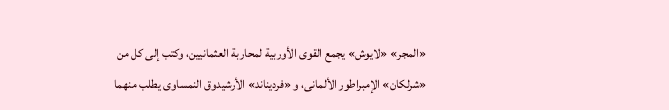«المجر» «لايوش» يجمع القوى الأوربية لمحاربة العثمانيين، وكتب إلى كل من «شرلكان» الإمبراطور الألمانى، و «فرديناند» الأرشيدوق النمساوى يطلب منهما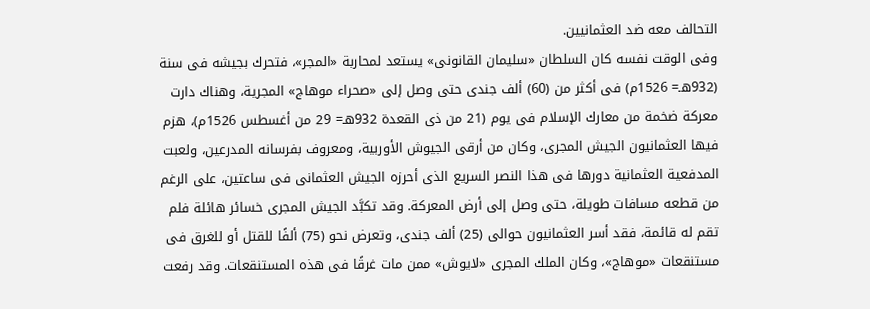التحالف معه ضد العثمانيين.
وفى الوقت نفسه كان السلطان «سليمان القانونى» يستعد لمحاربة «المجر»، فتحرك بجيشه فى سنة (932هـ= 1526م) فى أكثر من (60) ألف جندى حتى وصل إلى «صحراء موهاج» المجرية، وهناك دارت معركة ضخمة من معارك الإسلام فى يوم (21 من ذى القعدة 932هـ= 29 من أغسطس 1526م)، هزم فيها العثمانيون الجيش المجرى، وكان من أرقى الجيوش الأوربية، ومعروف بفرسانه المدرعين، ولعبت المدفعية العثمانية دورها فى هذا النصر السريع الذى أحرزه الجيش العثمانى فى ساعتين، على الرغم من قطعه مسافات طويلة، حتى وصل إلى أرض المعركة. وقد تكبَّد الجيش المجرى خسائر هائلة فلم تقم له قائمة، فقد أسر العثمانيون حوالى (25) ألف جندى، وتعرض نحو (75) ألفًا للقتل أو للغرق فى مستنقعات «موهاج»، وكان الملك المجرى «لايوش» ممن مات غرقًا فى هذه المستنقعات. وقد رفعت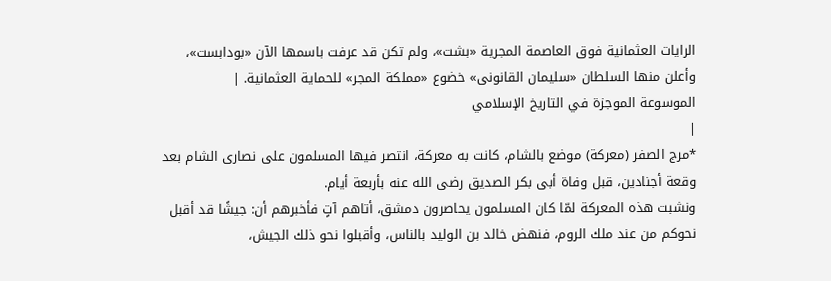الرايات العثمانية فوق العاصمة المجرية «بشت»، ولم تكن قد عرفت باسمها الآن «بودابست»، وأعلن منها السلطان «سليمان القانونى» خضوع «مملكة المجر» للحماية العثمانية. |
الموسوعة الموجزة في التاريخ الإسلامي
|
*مرج الصفر (معركة) موضع بالشام، كانت به معركة، انتصر فيها المسلمون على نصارى الشام بعد وقعة أجنادين، قبل وفاة أبى بكر الصديق رضى الله عنه بأربعة أيام.
ونشبت هذه المعركة لمّا كان المسلمون يحاصرون دمشق، أتاهم آتٍ فأخبرهم أن: جيشًا قد أقبل نحوكم من عند ملك الروم، فنهض خالد بن الوليد بالناس، وأقبلوا نحو ذلك الجيش،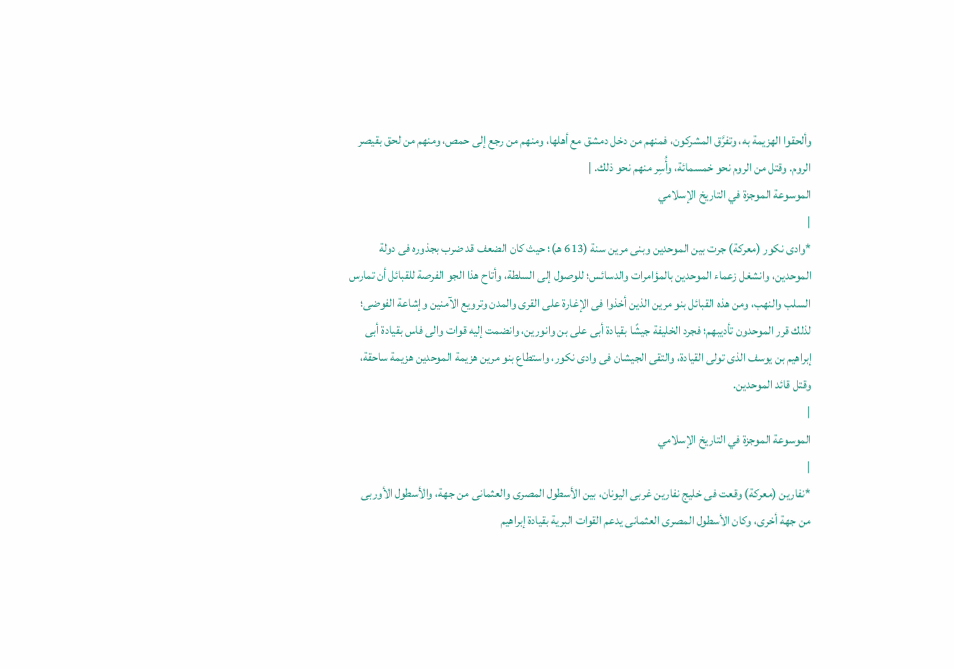وألحقوا الهزيمة به، وتفرَّق المشركون، فمنهم من دخل دمشق مع أهلها، ومنهم من رجع إلى حمص، ومنهم من لحق بقيصر الروم. وقتل من الروم نحو خمسمائة، وأُسِر منهم نحو ذلك. |
الموسوعة الموجزة في التاريخ الإسلامي
|
*وادى نكور (معركة) جرت بين الموحدين وبنى مرين سنة (613 هـ)؛ حيث كان الضعف قد ضرب بجذوره فى دولة الموحدين، وانشغل زعماء الموحدين بالمؤامرات والدسائس؛ للوصول إلى السلطة، وأتاح هذا الجو الفرصة للقبائل أن تمارس السلب والنهب، ومن هذه القبائل بنو مرين الذين أخذوا فى الإغارة على القرى والمدن وترويع الآمنين وإشاعة الفوضى؛ لذلك قرر الموحدون تأديبهم؛ فجرد الخليفة جيشًا بقيادة أبى على بن وانورين، وانضمت إليه قوات والى فاس بقيادة أبى إبراهيم بن يوسف الذى تولى القيادة، والتقى الجيشان فى وادى نكور، واستطاع بنو مرين هزيمة الموحدين هزيمة ساحقة، وقتل قائد الموحدين.
|
الموسوعة الموجزة في التاريخ الإسلامي
|
*نفارين (معركة) وقعت فى خليج نفارين غربى اليونان، بين الأسطول المصرى والعثمانى من جهة، والأسطول الأوربى من جهة أخرى، وكان الأسطول المصرى العثمانى يدعم القوات البرية بقيادة إبراهيم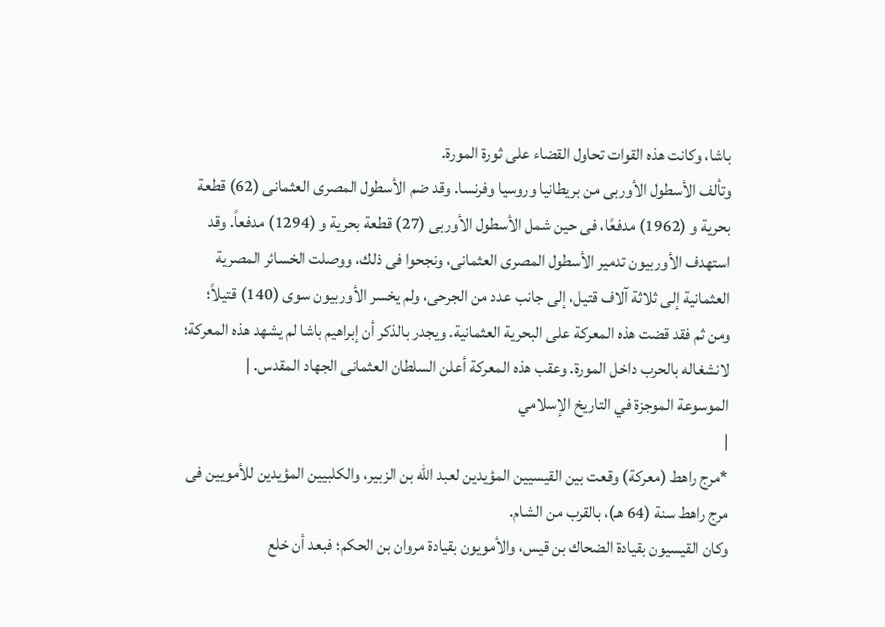باشا، وكانت هذه القوات تحاول القضاء على ثورة المورة.
وتألف الأسطول الأوربى من بريطانيا وروسيا وفرنسا. وقد ضم الأسطول المصرى العثمانى (62) قطعة بحرية و (1962) مدفعًا، فى حين شمل الأسطول الأوربى (27) قطعة بحرية و (1294) مدفعاً. وقد استهدف الأوربيون تدمير الأسطول المصرى العثمانى، ونجحوا فى ذلك، ووصلت الخسائر المصرية العثمانية إلى ثلاثة آلاف قتيل، إلى جانب عدد من الجرحى، ولم يخسر الأوربيون سوى (140) قتيلاً؛ ومن ثم فقد قضت هذه المعركة على البحرية العثمانية. ويجدر بالذكر أن إبراهيم باشا لم يشهد هذه المعركة؛ لانشغاله بالحرب داخل المورة. وعقب هذه المعركة أعلن السلطان العثمانى الجهاد المقدس. |
الموسوعة الموجزة في التاريخ الإسلامي
|
*مرج راهط (معركة) وقعت بين القيسيين المؤيدين لعبد الله بن الزبير، والكلبيين المؤيدين للأمويين فى مرج راهط سنة (64 هـ)، بالقرب من الشام.
وكان القيسيون بقيادة الضحاك بن قيس، والأمويون بقيادة مروان بن الحكم؛ فبعد أن خلع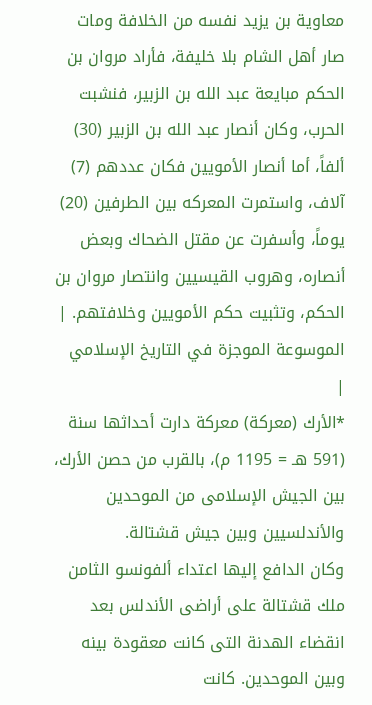معاوية بن يزيد نفسه من الخلافة ومات صار أهل الشام بلا خليفة، فأراد مروان بن الحكم مبايعة عبد الله بن الزبير، فنشبت الحرب، وكان أنصار عبد الله بن الزبير (30) ألفاً، أما أنصار الأمويين فكان عددهم (7) آلاف، واستمرت المعركه بين الطرفين (20) يوماً، وأسفرت عن مقتل الضحاك وبعض أنصاره، وهروب القيسيين وانتصار مروان بن الحكم، وتثبيت حكم الأمويين وخلافتهم. |
الموسوعة الموجزة في التاريخ الإسلامي
|
*الأرك (معركة) معركة دارت أحداثها سنة (591 هـ = 1195 م)، بالقرب من حصن الأرك، بين الجيش الإسلامى من الموحدين والأندلسيين وبين جيش قشتالة.
وكان الدافع إليها اعتداء ألفونسو الثامن ملك قشتالة على أراضى الأندلس بعد انقضاء الهدنة التى كانت معقودة بينه وبين الموحدين. كانت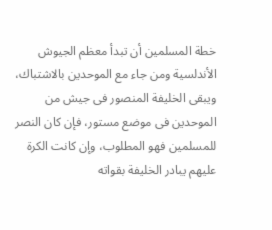خطة المسلمين أن تبدأ معظم الجيوش الأندلسية ومن جاء مع الموحدين بالاشتباك، ويبقى الخليفة المنصور فى جيش من الموحدين فى موضع مستور، فإن كان النصر للمسلمين فهو المطلوب، وإن كانت الكرة عليهم يبادر الخليفة بقواته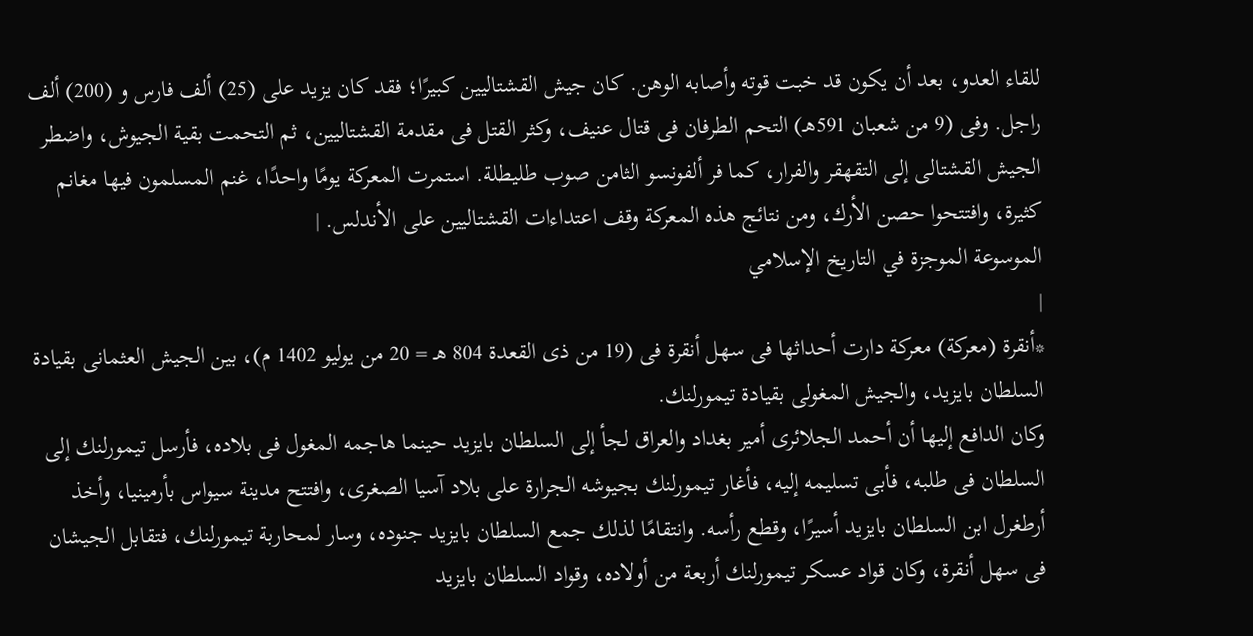للقاء العدو، بعد أن يكون قد خبت قوته وأصابه الوهن. كان جيش القشتاليين كبيرًا؛ فقد كان يزيد على (25) ألف فارس و (200) ألف راجل. وفى (9 من شعبان 591هـ) التحم الطرفان فى قتال عنيف، وكثر القتل فى مقدمة القشتاليين، ثم التحمت بقية الجيوش، واضطر الجيش القشتالى إلى التقهقر والفرار، كما فر ألفونسو الثامن صوب طليطلة. استمرت المعركة يومًا واحدًا، غنم المسلمون فيها مغانم كثيرة، وافتتحوا حصن الأرك، ومن نتائج هذه المعركة وقف اعتداءات القشتاليين على الأندلس. |
الموسوعة الموجزة في التاريخ الإسلامي
|
*أنقرة (معركة) معركة دارت أحداثها فى سهل أنقرة فى (19 من ذى القعدة 804 هـ = 20 من يوليو 1402 م)، بين الجيش العثمانى بقيادة السلطان بايزيد، والجيش المغولى بقيادة تيمورلنك.
وكان الدافع إليها أن أحمد الجلائرى أمير بغداد والعراق لجأ إلى السلطان بايزيد حينما هاجمه المغول فى بلاده، فأرسل تيمورلنك إلى السلطان فى طلبه، فأبى تسليمه إليه، فأغار تيمورلنك بجيوشه الجرارة على بلاد آسيا الصغرى، وافتتح مدينة سيواس بأرمينيا، وأخذ أرطغرل ابن السلطان بايزيد أسيرًا، وقطع رأسه. وانتقامًا لذلك جمع السلطان بايزيد جنوده، وسار لمحاربة تيمورلنك، فتقابل الجيشان فى سهل أنقرة، وكان قواد عسكر تيمورلنك أربعة من أولاده، وقواد السلطان بايزيد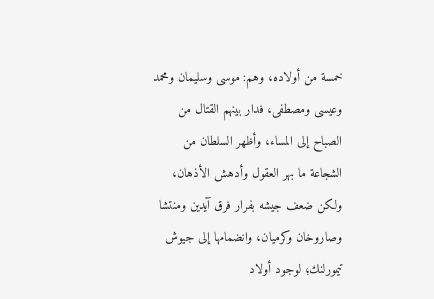خمسة من أولاده، وهم: موسى وسليمان ومحمد وعيسى ومصطفى، فدار بينهم القتال من الصباح إلى المساء، وأظهر السلطان من الشجاعة ما بهر العقول وأدهش الأذهان، ولكن ضعف جيشه بفرار فرق آيدين ومنتشا وصاروخان وكرميان، وانضمامها إلى جيوش تيمورلنك؛ لوجود أولاد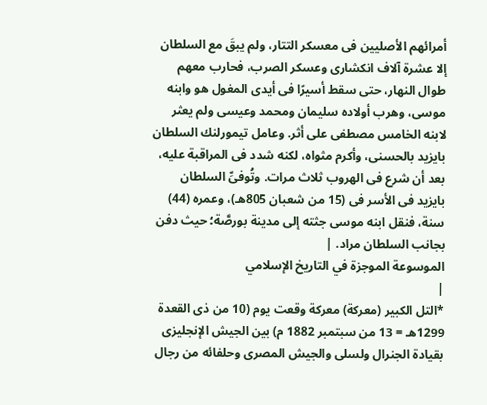أمرائهم الأصليين فى معسكر التتار، ولم يبقَ مع السلطان إلا عشرة آلاف انكشارى وعسكر الصرب، فحارب معهم طوال النهار، حتى سقط أسيرًا فى أيدى المغول هو وابنه موسى، وهرب أولاده سليمان ومحمد وعيسى ولم يعثر لابنه الخامس مصطفى على أثر. وعامل تيمورلنك السلطان بايزيد بالحسنى، وأكرم مثواه، لكنه شدد فى المراقبة عليه، بعد أن شرع فى الهروب ثلاث مرات. وتُوفىِّ السلطان بايزيد فى الأسر فى (15 من شعبان 805هـ)، وعمره (44) سنة، فنقل ابنه موسى جثته إلى مدينة بورصَّة؛ حيث دفن بجانب السلطان مراد. |
الموسوعة الموجزة في التاريخ الإسلامي
|
*التل الكبير (معركة) معركة وقعت يوم (10 من ذى القعدة 1299هـ = 13 من سبتمبر 1882 م) بين الجيش الإنجليزى بقيادة الجنرال ولسلى والجيش المصرى وحلفائه من رجال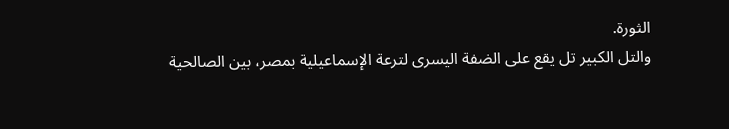الثورة.
والتل الكبير تل يقع على الضفة اليسرى لترعة الإسماعيلية بمصر، بين الصالحية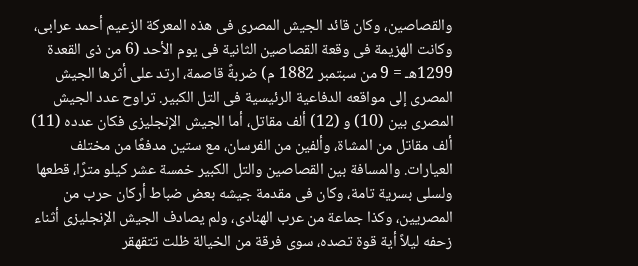والقصاصين، وكان قائد الجيش المصرى فى هذه المعركة الزعيم أحمد عرابى، وكانت الهزيمة فى وقعة القصاصين الثانية فى يوم الأحد (6 من ذى القعدة 1299هـ = 9 من سبتمبر 1882 م) ضربةً قاصمة، ارتد على أثرها الجيش المصرى إلى مواقعه الدفاعية الرئيسية فى التل الكبير. تراوح عدد الجيش المصرى بين (10) و (12) ألف مقاتل، أما الجيش الإنجليزى فكان عدده (11) ألف مقاتل من المشاة، وألفين من الفرسان، مع ستين مدفعًا من مختلف العيارات. والمسافة بين القصاصين والتل الكبير خمسة عشر كيلو مترًا، قطعها ولسلى بسرية تامة، وكان فى مقدمة جيشه بعض ضباط أركان حرب من المصريين، وكذا جماعة من عرب الهنادى، ولم يصادف الجيش الإنجليزى أثناء زحفه ليلاً أية قوة تصده، سوى فرقة من الخيالة ظلت تتقهقر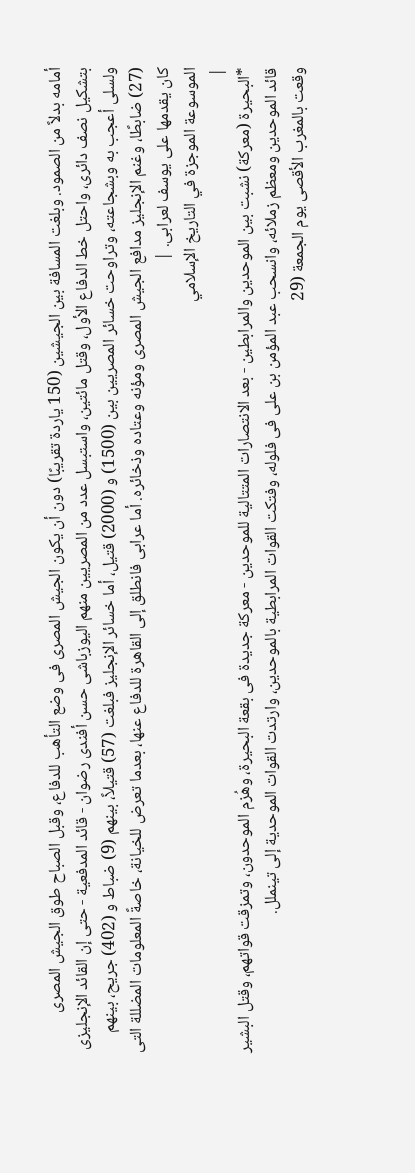أمامه بدلاً من الصمود. وبلغت المسافة بين الجيشين (150 ياردة تقريبًا) دون أن يكون الجيش المصرى فى وضع التأهب للدفاع، وقبل الصباح طوق الجيش المصرى بتشكيل نصف دائرى، واحتل خط الدفاع الأول، وقتل مائتين، واستبسل عدد من المصريين منهم اليوزباشى حسن أفندى رضوان - قائد المدفعية - حتى إن القائد الإنجليزى ولسلى أعجب به وبشجاعته، وتراوحت خسائر المصريين بين (1500) و (2000) قتيل، أما خسائر الإنجليز فبلغت (57) قتيلاً، بينهم (9) ضباط و (402) جريح، بينهم (27) ضابطًا، وغنم الإنجليز مدافع الجيش المصرى ومؤنه وعتاده وذخائره. أما عرابى فانطلق إلى القاهرة للدفاع عنها، بعدما تعرض للخيانة، خاصةً المعلومات المضللة التى كان يقدمها على يوسف لعرابى. |
الموسوعة الموجزة في التاريخ الإسلامي
|
*البحيرة (معركة) نشبت بين الموحدين والمرابطين - بعد الانتصارات المتتالية للموحدين - معركة جديدة فى بقعة البحيرة، وهُزم الموحدون، وتمزقت قواتهم، وقتل البشير قائد الموحدين ومعظم زملائه، وانسحب عبد المؤمن بن على فى فلوله، وفتكت القوات المرابطية بالموحدين، وارتدت القوات الموحدية إلى تينملل.
وقعت بالمغرب الأقصى يوم الجمعة (29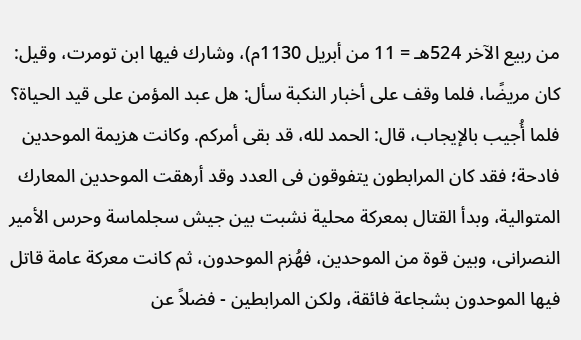من ربيع الآخر 524هـ = 11 من أبريل 1130م)، وشارك فيها ابن تومرت، وقيل: كان مريضًا، فلما وقف على أخبار النكبة سأل: هل عبد المؤمن على قيد الحياة؟ فلما أُجيب بالإيجاب، قال: الحمد لله، قد بقى أمركم. وكانت هزيمة الموحدين فادحة؛ فقد كان المرابطون يتفوقون فى العدد وقد أرهقت الموحدين المعارك المتوالية، وبدأ القتال بمعركة محلية نشبت بين جيش سجلماسة وحرس الأمير النصرانى، وبين قوة من الموحدين، فهُزم الموحدون، ثم كانت معركة عامة قاتل فيها الموحدون بشجاعة فائقة، ولكن المرابطين - فضلاً عن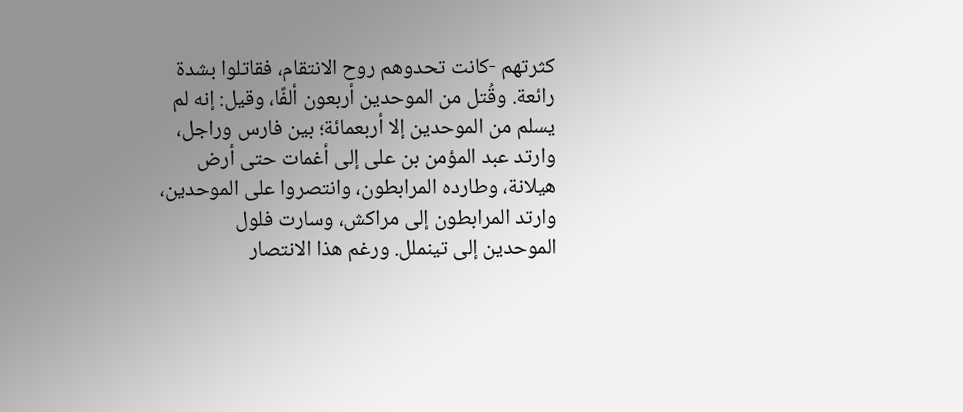كثرتهم -كانت تحدوهم روح الانتقام، فقاتلوا بشدة رائعة. وقُتل من الموحدين أربعون ألفًا، وقيل: إنه لم يسلم من الموحدين إلا أربعمائة؛ بين فارس وراجل، وارتد عبد المؤمن بن على إلى أغمات حتى أرض هيلانة، وطارده المرابطون، وانتصروا على الموحدين، وارتد المرابطون إلى مراكش، وسارت فلول الموحدين إلى تينملل. ورغم هذا الانتصار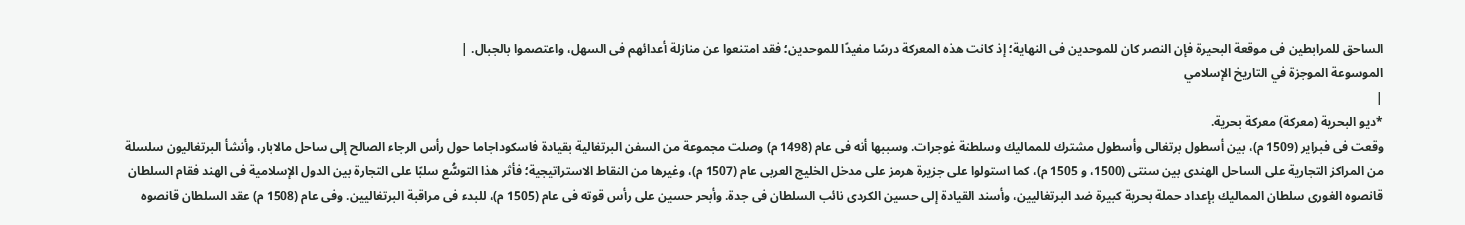الساحق للمرابطين فى موقعة البحيرة فإن النصر كان للموحدين فى النهاية؛ إذ كانت هذه المعركة درسًا مفيدًا للموحدين؛ فقد امتنعوا عن منازلة أعدائهم فى السهل، واعتصموا بالجبال. |
الموسوعة الموجزة في التاريخ الإسلامي
|
*ديو البحرية (معركة) معركة بحرية.
وقعت فى فبراير (1509 م)، بين أسطول برتغالى وأسطول مشترك للمماليك وسلطنة غوجرات. وسببها أنه فى عام (1498 م) وصلت مجموعة من السفن البرتغالية بقيادة فاسكوداجاما حول رأس الرجاء الصالح إلى ساحل مالابار، وأنشأ البرتغاليون سلسلة من المراكز التجارية على الساحل الهندى بين سنتى (1500، و 1505 م)، كما استولوا على جزيرة هرمز على مدخل الخليج العربى عام (1507 م)، وغيرها من النقاط الاستراتيجية؛ فأثر هذا التوسُّع سلبًا على التجارة بين الدول الإسلامية فى الهند فقام السلطان قانصوه الغورى سلطان المماليك بإعداد حملة بحرية كبيرة ضد البرتغاليين، وأسند القيادة إلى حسين الكردى نائب السلطان فى جدة. وأبحر حسين على رأس قوته فى عام (1505 م)، للبدء فى مراقبة البرتغاليين. وفى عام (1508 م) عقد السلطان قانصوه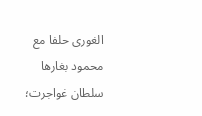الغورى حلفا مع محمود بغارها سلطان غواجرت؛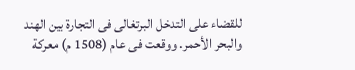للقضاء على التدخل البرتغالى فى التجارة بين الهند والبحر الأحمر. ووقعت فى عام (1508 م) معركة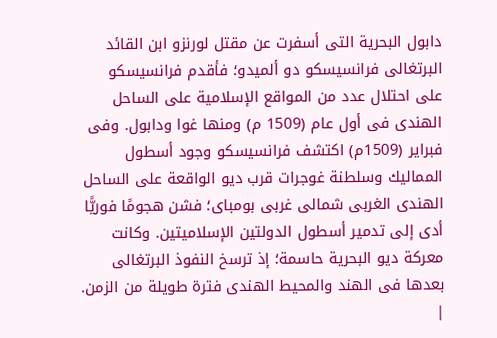دابول البحرية التى أسفرت عن مقتل لورنزو ابن القائد البرتغالى فرانسيسكو دو ألميدو؛ فأقدم فرانسيسكو على احتلال عدد من المواقع الإسلامية على الساحل الهندى فى أول عام (1509 م) ومنها غوا ودابول. وفى فبراير (1509م) اكتشف فرانسيسكو وجود أسطول المماليك وسلطنة غوجرات قرب ديو الواقعة على الساحل الهندى الغربى شمالى غربى بومباى؛ فشن هجومًا فوريًّا أدى إلى تدمير أسطول الدولتين الإسلاميتين. وكانت معركة ديو البحرية حاسمة؛ إذ ترسخ النفوذ البرتغالى بعدها فى الهند والمحيط الهندى فترة طويلة من الزمن. |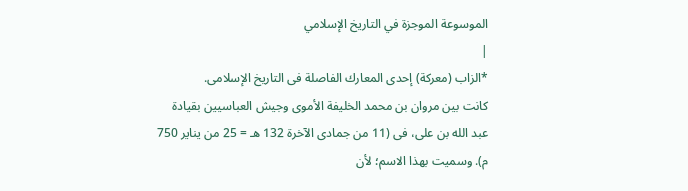الموسوعة الموجزة في التاريخ الإسلامي
|
*الزاب (معركة) إحدى المعارك الفاصلة فى التاريخ الإسلامى.
كانت بين مروان بن محمد الخليفة الأموى وجيش العباسيين بقيادة عبد الله بن على، فى (11 من جمادى الآخرة 132 هـ = 25 من يناير 750 م). وسميت بهذا الاسم؛ لأن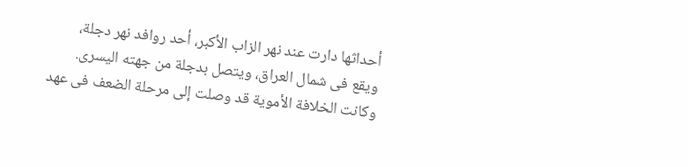أحداثها دارت عند نهر الزاب الأكبر، أحد روافد نهر دجلة، ويقع فى شمال العراق، ويتصل بدجلة من جهته اليسرى. وكانت الخلافة الأموية قد وصلت إلى مرحلة الضعف فى عهد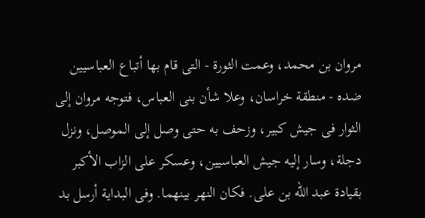مروان بن محمد، وعمت الثورة - التى قام بها أتباع العباسيين ضده - منطقة خراسان، وعلا شأن بنى العباس، فتوجه مروان إلى الثوار فى جيش كبير، وزحف به حتى وصل إلى الموصل، ونزل دجلة، وسار إليه جيش العباسيين، وعسكر على الزاب الأكبر بقيادة عبد الله بن على. فكان النهر بينهما. وفى البداية أرسل بد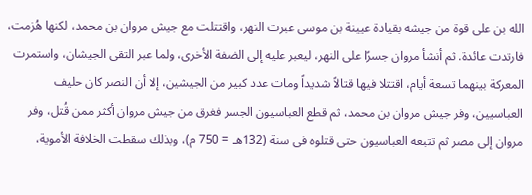الله بن على قوة من جيشه بقيادة عيينة بن موسى عبرت النهر، واقتتلت مع جيش مروان بن محمد، لكنها هُزمت، فارتدت عائدة. ثم أنشأ مروان جسرًا على النهر، ليعبر عليه إلى الضفة الأخرى، ولما عبر التقى الجيشان، واستمرت المعركة بينهما تسعة أيام، اقتتلا فيها قتالاً شديداً ومات عدد كبير من الجيشين، إلا أن النصر كان حليف العباسيين، وفر جيش مروان بن محمد، ثم قطع العباسيون الجسر فغرق من جيش مروان أكثر ممن قُتل، وفر مروان إلى مصر ثم تتبعه العباسيون حتى قتلوه فى سنة (132هـ = 750 م)، وبذلك سقطت الخلافة الأموية،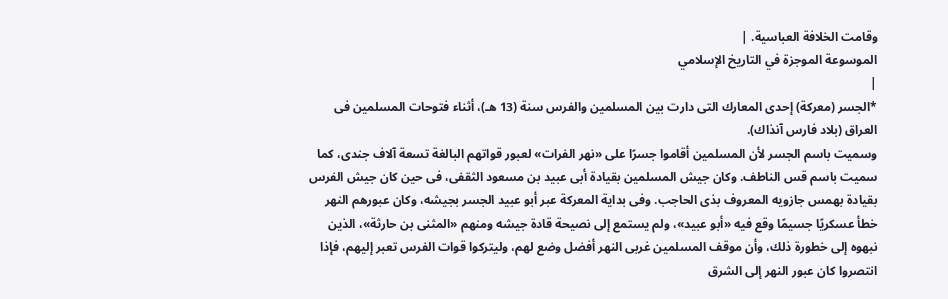وقامت الخلافة العباسية. |
الموسوعة الموجزة في التاريخ الإسلامي
|
*الجسر (معركة) إحدى المعارك التى دارت بين المسلمين والفرس سنة (13 هـ)، أثناء فتوحات المسلمين فى العراق (بلاد فارس آنذاك).
وسميت باسم الجسر لأن المسلمين أقاموا جسرًا على «نهر الفرات» لعبور قواتهم البالغة تسعة آلاف جندى، كما سميت باسم قس الناطف. وكان جيش المسلمين بقيادة أبى عبيد بن مسعود الثقفى، فى حين كان جيش الفرس بقيادة بهمس جازويه المعروف بذى الحاجب. وفى بداية المعركة عبر أبو عبيد الجسر بجيشه، وكان عبورهم النهر خطأ عسكريًا جسيمًا وقع فيه «أبو عبيد»، ولم يستمع إلى نصيحة قادة جيشه ومنهم «المثنى بن حارثة»، الذين نبهوه إلى خطورة ذلك، وأن موقف المسلمين غربى النهر أفضل وضع لهم، وليتركوا قوات الفرس تعبر إليهم، فإذا انتصروا كان عبور النهر إلى الشرق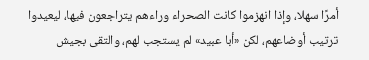أمرًا سهلا، وإذا انهزموا كانت الصحراء وراءهم يتراجعون فيها، ليعيدوا ترتيب أوضاعهم، لكن «أبا عبيد» لم يستجب لهم، والتقى بجيش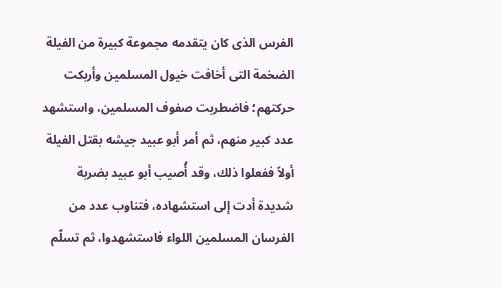الفرس الذى كان يتقدمه مجموعة كبيرة من الفيلة الضخمة التى أخافت خيول المسلمين وأربكت حركتهم؛ فاضطربت صفوف المسلمين، واستشهد عدد كبير منهم، ثم أمر أبو عبيد جيشه بقتل الفيلة أولاً ففعلوا ذلك، وقد أُصيب أبو عبيد بضربة شديدة أدت إلى استشهاده، فتناوب عدد من الفرسان المسلمين اللواء فاستشهدوا، ثم تسلّم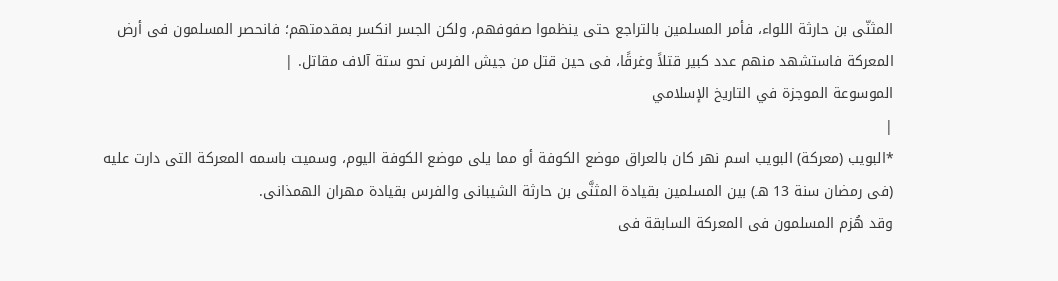المثنّى بن حارثة اللواء، فأمر المسلمين بالتراجع حتى ينظموا صفوفهم، ولكن الجسر انكسر بمقدمتهم؛ فانحصر المسلمون فى أرض المعركة فاستشهد منهم عدد كبير قتلاً وغرقًا، فى حين قتل من جيش الفرس نحو ستة آلاف مقاتل. |
الموسوعة الموجزة في التاريخ الإسلامي
|
*البويب (معركة) البويب اسم نهر كان بالعراق موضع الكوفة أو مما يلى موضع الكوفة اليوم، وسميت باسمه المعركة التى دارت عليه (فى رمضان سنة 13 هـ) بين المسلمين بقيادة المثنَّى بن حارثة الشيبانى والفرس بقيادة مهران الهمذانى.
وقد هُزم المسلمون فى المعركة السابقة فى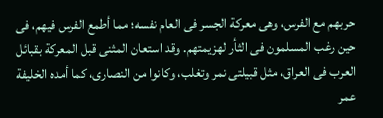حربهم مع الفرس، وهى معركة الجسر فى العام نفسه؛ مما أطمع الفرس فيهم، فى حين رغب المسلمون فى الثأر لهزيمتهم. وقد استعان المثنى قبل المعركة بقبائل العرب فى العراق، مثل قبيلتى نمر وتغلب، وكانوا من النصارى، كما أمده الخليفة عمر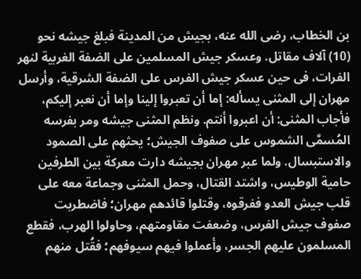بن الخطاب، رضى الله عنه، بجيش من المدينة فبلغ جيشه نحو (10) آلاف مقاتل. وعسكر جيش المسلمين على الضفة الغربية لنهر الفرات، فى حين عسكر جيش الفرس على الضفة الشرقية، وأرسل مهران إلى المثنى يسأله: إما أن تعبروا إلينا وإما أن نعبر إليكم، فأجاب المثنى: أن اعبروا أنتم. ونظم المثنى جيشه ومر بفرسه المُسمَّى الشموس على صفوف الجيش؛ يحثهم على الصمود والاستبسال. ولما عبر مهران بجيشه دارت معركة بين الطرفين حامية الوطيس، واشتد القتال، وحمل المثنى وجماعة معه على قلب جيش العدو ففرقوه، وقتلوا قائدهم مهران؛ فاضطربت صفوف جيش الفرس، وضعفت مقاومتهم، وحاولوا الهرب، فقطع المسلمون عليهم الجسر، وأعملوا فيهم سيوفهم؛ فقُتل منهم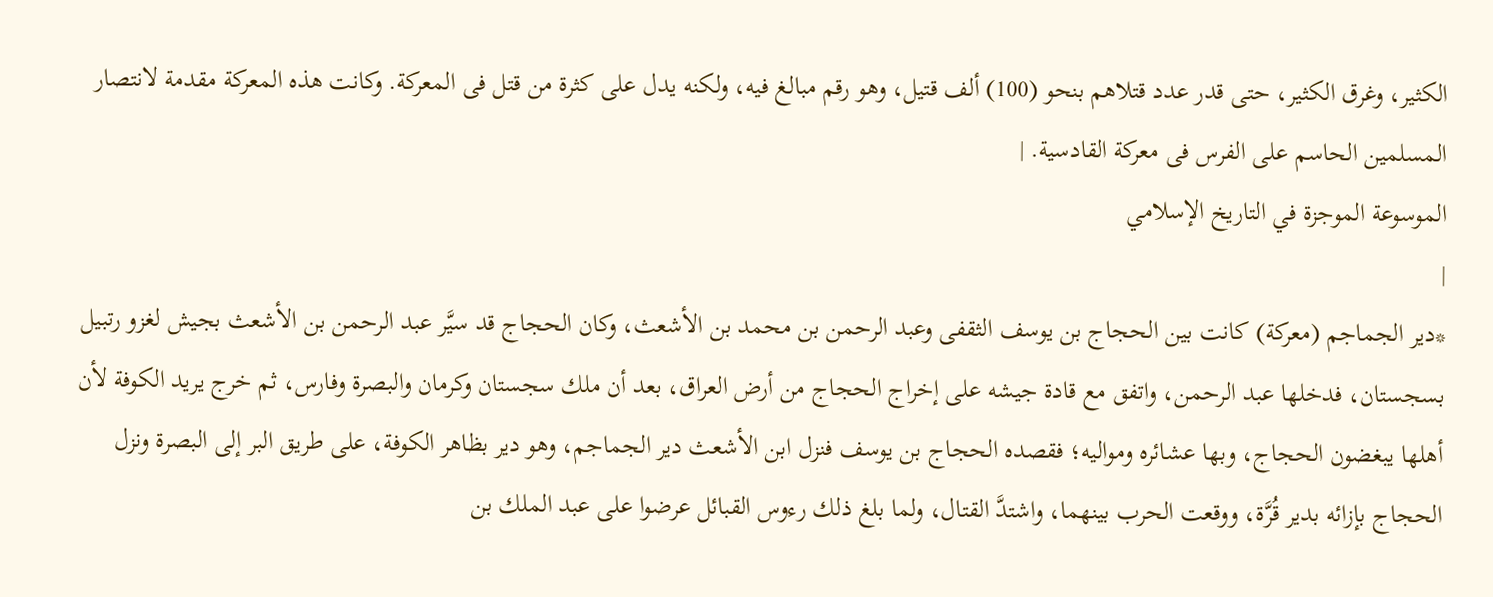الكثير، وغرق الكثير، حتى قدر عدد قتلاهم بنحو (100) ألف قتيل، وهو رقم مبالغ فيه، ولكنه يدل على كثرة من قتل فى المعركة. وكانت هذه المعركة مقدمة لانتصار المسلمين الحاسم على الفرس فى معركة القادسية. |
الموسوعة الموجزة في التاريخ الإسلامي
|
*دير الجماجم (معركة) كانت بين الحجاج بن يوسف الثقفى وعبد الرحمن بن محمد بن الأشعث، وكان الحجاج قد سيَّر عبد الرحمن بن الأشعث بجيش لغزو رتبيل بسجستان، فدخلها عبد الرحمن، واتفق مع قادة جيشه على إخراج الحجاج من أرض العراق، بعد أن ملك سجستان وكرمان والبصرة وفارس، ثم خرج يريد الكوفة لأن أهلها يبغضون الحجاج، وبها عشائره ومواليه؛ فقصده الحجاج بن يوسف فنزل ابن الأشعث دير الجماجم، وهو دير بظاهر الكوفة، على طريق البر إلى البصرة ونزل الحجاج بإزائه بدير قُرَّة، ووقعت الحرب بينهما، واشتدَّ القتال، ولما بلغ ذلك رءوس القبائل عرضوا على عبد الملك بن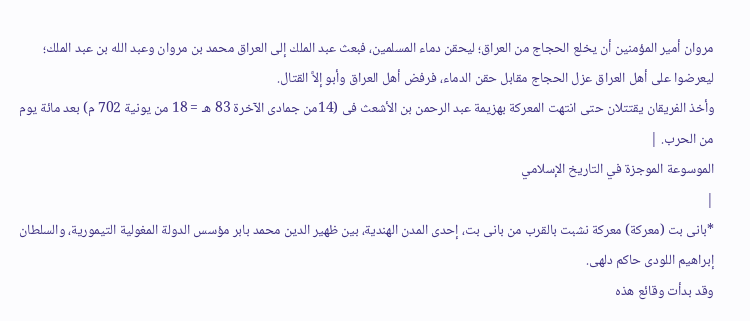مروان أمير المؤمنين أن يخلع الحجاج من العراق؛ ليحقن دماء المسلمين، فبعث عبد الملك إلى العراق محمد بن مروان وعبد الله بن عبد الملك؛ ليعرضوا على أهل العراق عزل الحجاج مقابل حقن الدماء، فرفض أهل العراق وأبو إلاَّ القتال.
وأخذ الفريقان يقتتلان حتى انتهت المعركة بهزيمة عبد الرحمن بن الأشعث فى (14من جمادى الآخرة 83 هـ = 18 من يونية 702 م) بعد مائة يوم من الحرب. |
الموسوعة الموجزة في التاريخ الإسلامي
|
*بانى بت (معركة) معركة نشبت بالقرب من بانى بت، إحدى المدن الهندية، بين ظهير الدين محمد بابر مؤسس الدولة المغولية التيمورية، والسلطان إبراهيم اللودى حاكم دلهى.
وقد بدأت وقائع هذه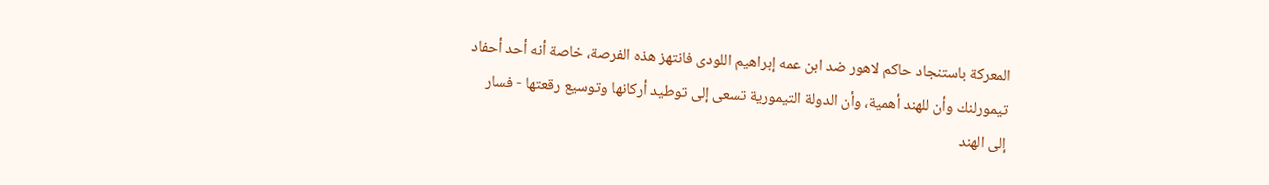المعركة باستنجاد حاكم لاهور ضد ابن عمه إبراهيم اللودى فانتهز هذه الفرصة، خاصة أنه أحد أحفاد تيمورلنك وأن للهند أهمية، وأن الدولة التيمورية تسعى إلى توطيد أركانها وتوسيع رقعتها - فسار إلى الهند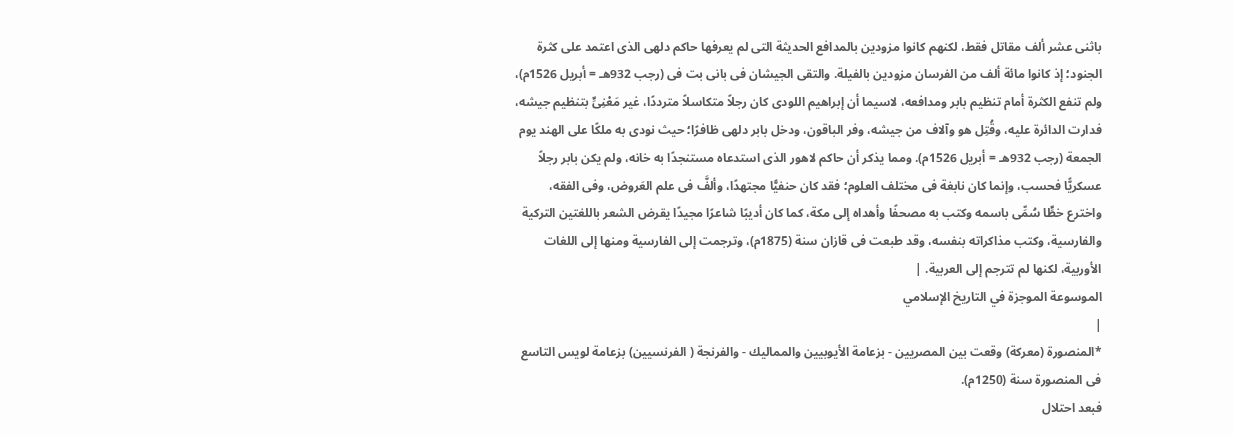باثنى عشر ألف مقاتل فقط، لكنهم كانوا مزودين بالمدافع الحديثة التى لم يعرفها حاكم دلهى الذى اعتمد على كثرة الجنود؛ إذ كانوا مائة ألف من الفرسان مزودين بالفيلة. والتقى الجيشان فى بانى بت فى (رجب 932هـ = أبريل 1526م)، ولم تنفع الكثرة أمام تنظيم بابر ومدافعه، لاسيما أن إبراهيم اللودى كان رجلاً متكاسلاً مترددًا، غير مَعْنِىٍّ بتنظيم جيشه، فدارت الدائرة عليه، وقُتِل هو وآلاف من جيشه، وفر الباقون، ودخل بابر دلهى ظافرًا؛ حيث نودى به ملكًا على الهند يوم الجمعة (رجب 932هـ = أبريل 1526م). ومما يذكر أن حاكم لاهور الذى استدعاه مستنجدًا به خانه، ولم يكن بابر رجلاً عسكريًّا فحسب، وإنما كان نابغة فى مختلف العلوم؛ فقد كان حنفيًّا مجتهدًا، وألفَّ فى علم العَروض، وفى الفقه، واخترع خطٍّا سُمِّى باسمه وكتب به مصحفًا وأهداه إلى مكة، كما كان أديبًا شاعرًا مجيدًا يقرض الشعر باللغتين التركية والفارسية، وكتب مذاكراته بنفسه، وقد طبعت فى قازان سنة (1875م)، وترجمت إلى الفارسية ومنها إلى اللغات الأوربية، لكنها لم تترجم إلى العربية. |
الموسوعة الموجزة في التاريخ الإسلامي
|
*المنصورة (معركة) وقعت بين المصريين - بزعامة الأيوبيين والمماليك - والفرنجة ( الفرنسيين) بزعامة لويس التاسع فى المنصورة سنة (1250م).
فبعد احتلال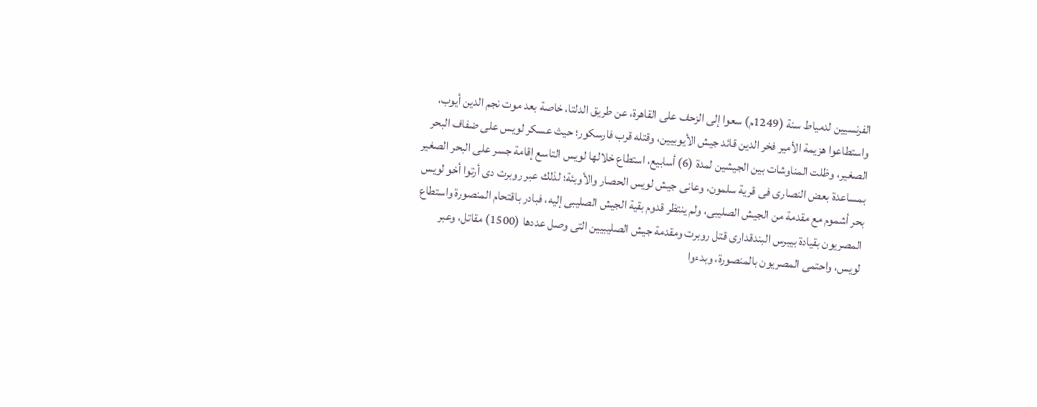الفرنسيين لدمياط سنة (1249م) سعوا إلى الزحف على القاهرة، عن طريق الدلتا، خاصة بعد موت نجم الدين أيوب، واستطاعوا هزيمة الأمير فخر الدين قائد جيش الأيوبيين، وقتله قرب فارسكور؛ حيث عسكر لويس على ضفاف البحر الصغير، وظلت المناوشات بين الجيشين لمدة (6) أسابيع، استطاع خلالها لويس التاسع إقامة جسر على البحر الصغير بمساعدة بعض النصارى فى قرية سلمون، وعانى جيش لويس الحصار والأوبئة؛ لذلك عبر روبرت دى أرتوا أخو لويس بحر أشموم مع مقدمة من الجيش الصليبى، ولم ينتظر قدوم بقية الجيش الصليبى إليه، فبادر باقتحام المنصورة واستطاع المصريون بقيادة بيبرس البندقدارى قتل روبرت ومقدمة جيش الصليبيين التى وصل عددها (1500) مقاتل، وعبر لويس، واحتمى المصريون بالمنصورة، وبدءوا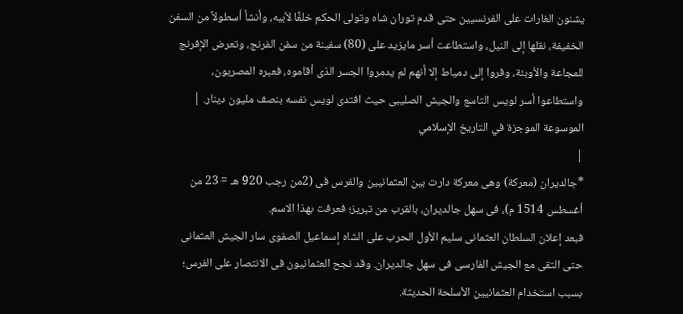يشنون الغارات على الفرنسيين حتى قدم توران شاه وتولى الحكم خلفًا لأبيه، وأنشأ أسطولاً من السفن الخفيفة، نقلها إلى النيل، واستطاعت أسر مايزيد على (80) سفينة من سفن الفرنج، وتعرض الإفرنج للمجاعة والأوبئة، وفروا إلى دمياط إلا أنهم لم يدمروا الجسر الذى أقاموه، فعبره المصريون، واستطاعوا أسر لويس التاسع والجيش الصليبى حيث افتدى لويس نفسه بنصف مليون دينار. |
الموسوعة الموجزة في التاريخ الإسلامي
|
*جالديران (معركة) وهى معركة دارت بين العثمانيين والفرس فى (2من رجب 920 هـ = 23 من أغسطس 1514 م)، فى سهل جالديران، بالقرب من تبريز؛ فعرفت بهذا الاسم.
فبعد إعلان السلطان العثمانى سليم الأول الحرب على الشاه إسماعيل الصفوى سار الجيش العثمانى حتى التقى مع الجيش الفارسى فى سهل جالديران. وقد نجح العثمانيون فى الانتصار على الفرس؛ بسبب استخدام العثمانيين الأسلحة الحديثة.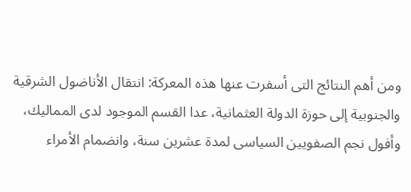ومن أهم النتائج التى أسفرت عنها هذه المعركة: انتقال الأناضول الشرقية والجنوبية إلى حوزة الدولة العثمانية، عدا القسم الموجود لدى المماليك، وأفول نجم الصفويين السياسى لمدة عشرين سنة، وانضمام الأمراء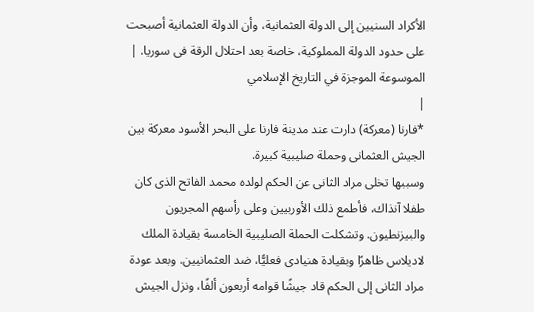الأكراد السنيين إلى الدولة العثمانية، وأن الدولة العثمانية أصبحت على حدود الدولة المملوكية، خاصة بعد احتلال الرقة فى سوريا. |
الموسوعة الموجزة في التاريخ الإسلامي
|
*فارنا (معركة) دارت عند مدينة فارنا على البحر الأسود معركة بين الجيش العثمانى وحملة صليبية كبيرة.
وسببها تخلى مراد الثانى عن الحكم لولده محمد الفاتح الذى كان طفلا آنذاك، فأطمع ذلك الأوربيين وعلى رأسهم المجريون والبيزنطيون. وتشكلت الحملة الصليبية الخامسة بقيادة الملك لاديلاس ظاهرًا وبقيادة هنيادى فعليًّا، ضد العثمانيين. وبعد عودة مراد الثانى إلى الحكم قاد جيشًا قوامه أربعون ألفًا، ونزل الجيش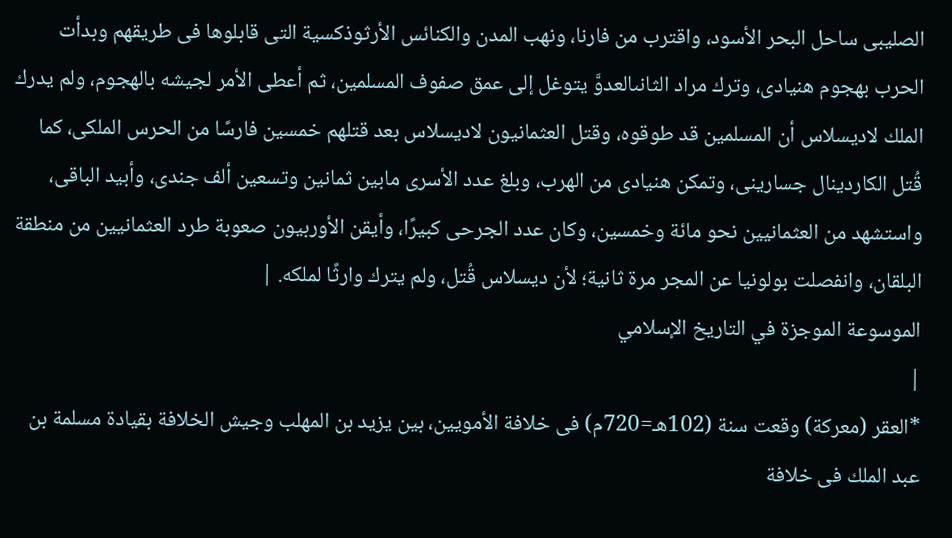الصليبى ساحل البحر الأسود، واقترب من فارنا، ونهب المدن والكنائس الأرثوذكسية التى قابلوها فى طريقهم وبدأت الحرب بهجوم هنيادى، وترك مراد الثانىالعدوَّ يتوغل إلى عمق صفوف المسلمين، ثم أعطى الأمر لجيشه بالهجوم، ولم يدرك الملك لاديسلاس أن المسلمين قد طوقوه، وقتل العثمانيون لاديسلاس بعد قتلهم خمسين فارسًا من الحرس الملكى، كما قُتل الكاردينال جسارينى، وتمكن هنيادى من الهرب، وبلغ عدد الأسرى مابين ثمانين وتسعين ألف جندى، وأبيد الباقى، واستشهد من العثمانيين نحو مائة وخمسين، وكان عدد الجرحى كبيرًا، وأيقن الأوربيون صعوبة طرد العثمانيين من منطقة البلقان، وانفصلت بولونيا عن المجر مرة ثانية؛ لأن ديسلاس قُتل، ولم يترك وارثًا لملكه. |
الموسوعة الموجزة في التاريخ الإسلامي
|
*العقر (معركة) وقعت سنة (102هـ=720م) فى خلافة الأمويين، بين يزيد بن المهلب وجيش الخلافة بقيادة مسلمة بن عبد الملك فى خلافة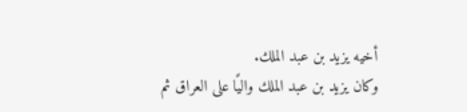أخيه يزيد بن عبد الملك.
وكان يزيد بن عبد الملك واليًا على العراق ثم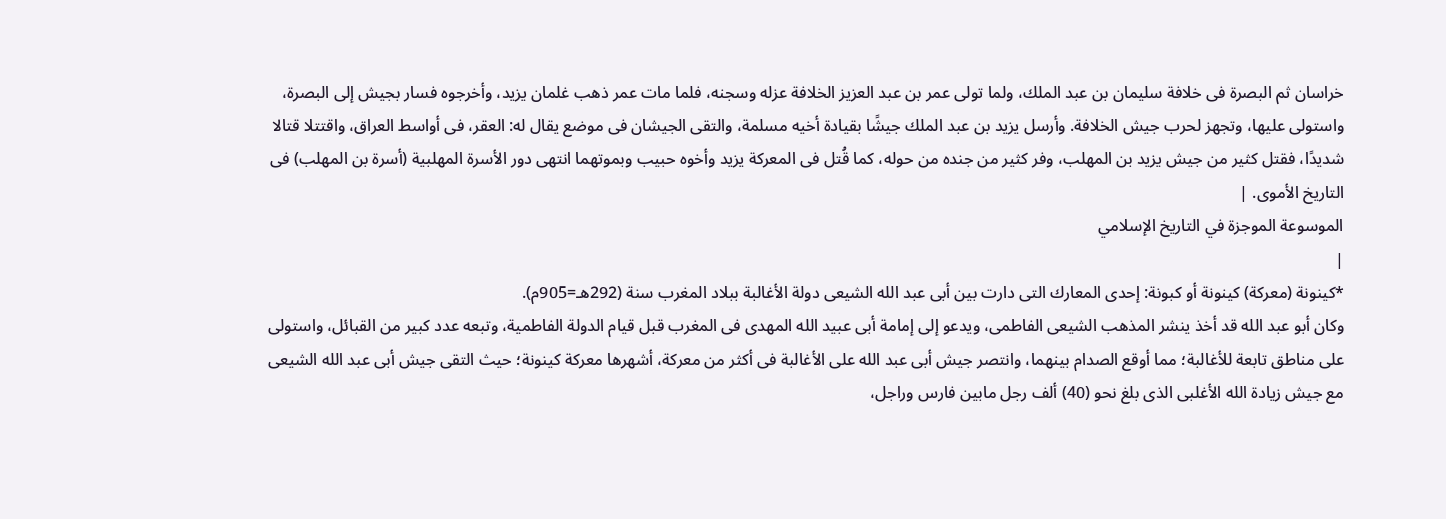خراسان ثم البصرة فى خلافة سليمان بن عبد الملك، ولما تولى عمر بن عبد العزيز الخلافة عزله وسجنه، فلما مات عمر ذهب غلمان يزيد، وأخرجوه فسار بجيش إلى البصرة، واستولى عليها، وتجهز لحرب جيش الخلافة. وأرسل يزيد بن عبد الملك جيشًا بقيادة أخيه مسلمة، والتقى الجيشان فى موضع يقال له: العقر، فى أواسط العراق، واقتتلا قتالا شديدًا، فقتل كثير من جيش يزيد بن المهلب، وفر كثير من جنده من حوله، كما قُتل فى المعركة يزيد وأخوه حبيب وبموتهما انتهى دور الأسرة المهلبية (أسرة بن المهلب) فى التاريخ الأموى. |
الموسوعة الموجزة في التاريخ الإسلامي
|
*كينونة (معركة) كينونة أو كبونة: إحدى المعارك التى دارت بين أبى عبد الله الشيعى دولة الأغالبة ببلاد المغرب سنة (292هـ=905م).
وكان أبو عبد الله قد أخذ ينشر المذهب الشيعى الفاطمى، ويدعو إلى إمامة أبى عبيد الله المهدى فى المغرب قبل قيام الدولة الفاطمية، وتبعه عدد كبير من القبائل، واستولى على مناطق تابعة للأغالبة؛ مما أوقع الصدام بينهما، وانتصر جيش أبى عبد الله على الأغالبة فى أكثر من معركة، أشهرها معركة كينونة؛ حيث التقى جيش أبى عبد الله الشيعى مع جيش زيادة الله الأغلبى الذى بلغ نحو (40) ألف رجل مابين فارس وراجل،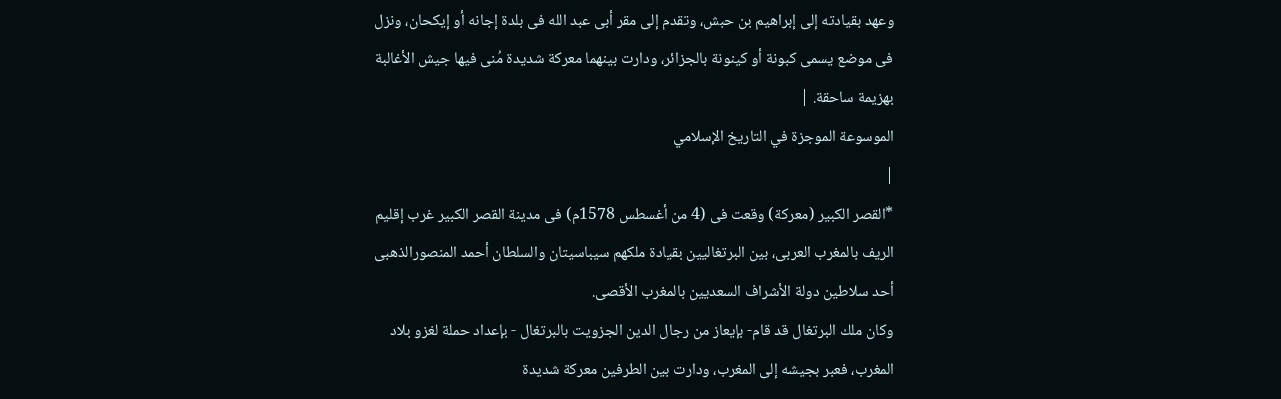وعهد بقيادته إلى إبراهيم بن حبش، وتقدم إلى مقر أبى عبد الله فى بلدة إجانه أو إيكحان، ونزل فى موضع يسمى كبونة أو كينونة بالجزائر، ودارت بينهما معركة شديدة مُنى فيها جيش الأغالبة بهزيمة ساحقة. |
الموسوعة الموجزة في التاريخ الإسلامي
|
*القصر الكبير (معركة) وقعت فى (4 من أغسطس 1578م) فى مدينة القصر الكبير غرب إقليم الريف بالمغرب العربى، بين البرتغاليين بقيادة ملكهم سيباسيتان والسلطان أحمد المنصورالذهبى أحد سلاطين دولة الأشراف السعديين بالمغرب الأقصى.
وكان ملك البرتغال قد قام- بإيعاز من رجال الدين الجزويت بالبرتغال - بإعداد حملة لغزو بلاد المغرب، فعبر بجيشه إلى المغرب، ودارت بين الطرفين معركة شديدة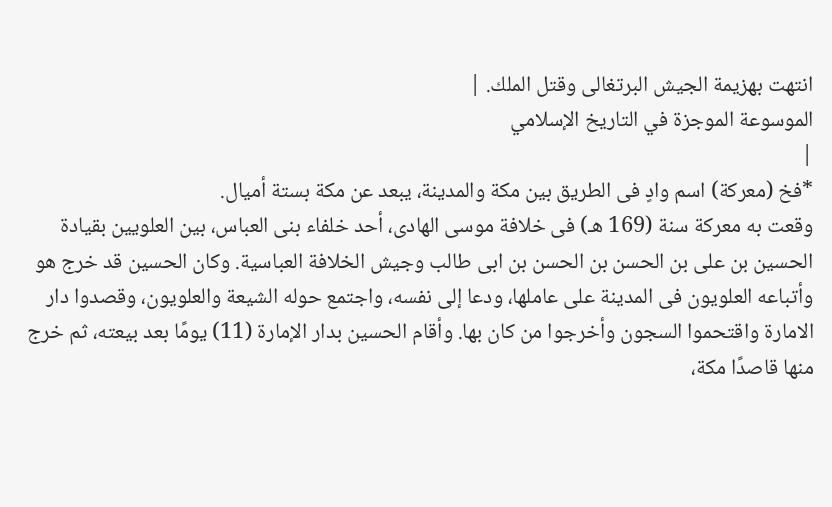انتهت بهزيمة الجيش البرتغالى وقتل الملك. |
الموسوعة الموجزة في التاريخ الإسلامي
|
*فخ (معركة) اسم وادٍ فى الطريق بين مكة والمدينة، يبعد عن مكة بستة أميال.
وقعت به معركة سنة (169 هـ) فى خلافة موسى الهادى، أحد خلفاء بنى العباس، بين العلويين بقيادة الحسين بن على بن الحسن بن الحسن بن ابى طالب وجيش الخلافة العباسية. وكان الحسين قد خرج هو وأتباعه العلويون فى المدينة على عاملها، ودعا إلى نفسه، واجتمع حوله الشيعة والعلويون، وقصدوا دار الامارة واقتحموا السجون وأخرجوا من كان بها. وأقام الحسين بدار الإمارة (11) يومًا بعد بيعته، ثم خرج منها قاصدًا مكة،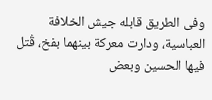وفى الطريق قابله جيش الخلافة العباسية، ودارت معركة بينهما بفخ، قُتل فيها الحسين وبعض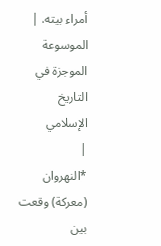أمراء بيته. |
الموسوعة الموجزة في التاريخ الإسلامي
|
*النهروان (معركة) وقعت بين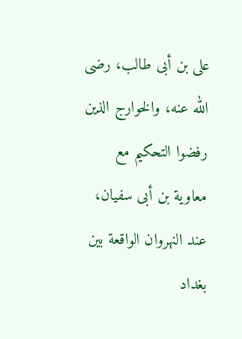على بن أبى طالب، رضى الله عنه، والخوارج الذين رفضوا التحكيم مع معاوية بن أبى سفيان، عند النهروان الواقعة بين بغداد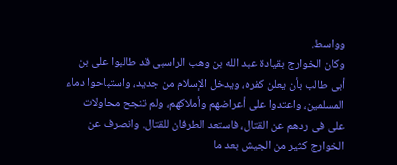وواسط.
وكان الخوارج بقيادة عبد الله بن وهب الراسبى قد طالبوا على بن أبى طالب بأن يعلن كفره، ويدخل الإسلام من جديد، واستباحوا دماء المسلمين، واعتدوا على أعراضهم وأملاكهم، ولم تنجح محاولات على فى ردهم عن القتال، فاستعد الطرفان للقتال. وانصرف عن الخوارج كثير من الجيش بعد ما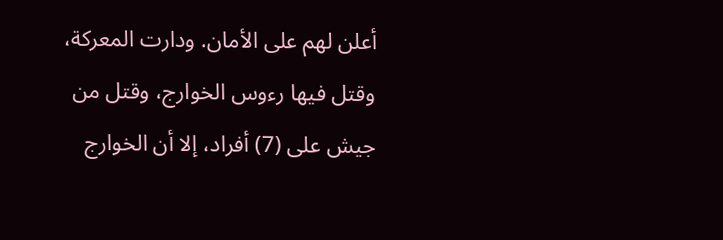أعلن لهم على الأمان. ودارت المعركة، وقتل فيها رءوس الخوارج، وقتل من جيش على (7) أفراد، إلا أن الخوارج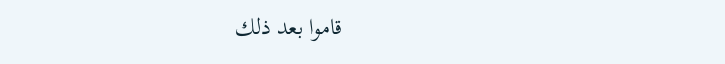قاموا بعد ذلك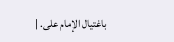باغتيال الإمام على. |